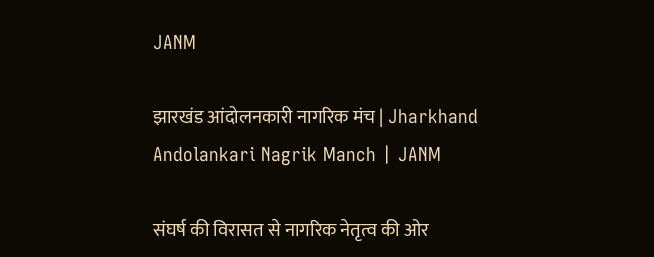JANM

झारखंड आंदोलनकारी नागरिक मंच | Jharkhand Andolankari Nagrik Manch | JANM

संघर्ष की विरासत से नागरिक नेतृत्व की ओर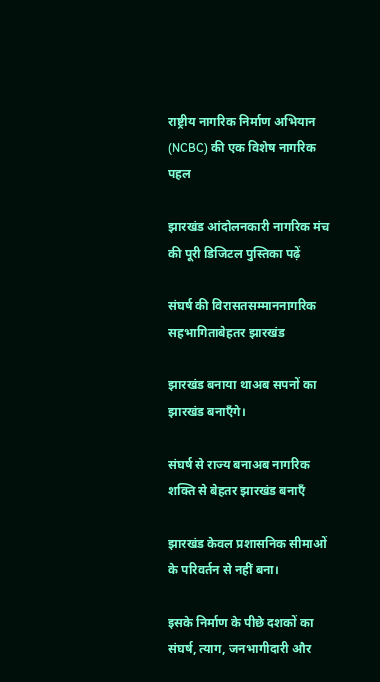राष्ट्रीय नागरिक निर्माण अभियान (NCBC) की एक विशेष नागरिक पहल

झारखंड आंदोलनकारी नागरिक मंच की पूरी डिजिटल पुस्तिका पढ़ें

संघर्ष की विरासतसम्माननागरिक सहभागिताबेहतर झारखंड

झारखंड बनाया थाअब सपनों का झारखंड बनाएँगे।

संघर्ष से राज्य बनाअब नागरिक शक्ति से बेहतर झारखंड बनाएँ

झारखंड केवल प्रशासनिक सीमाओं के परिवर्तन से नहीं बना।

इसके निर्माण के पीछे दशकों का संघर्ष, त्याग, जनभागीदारी और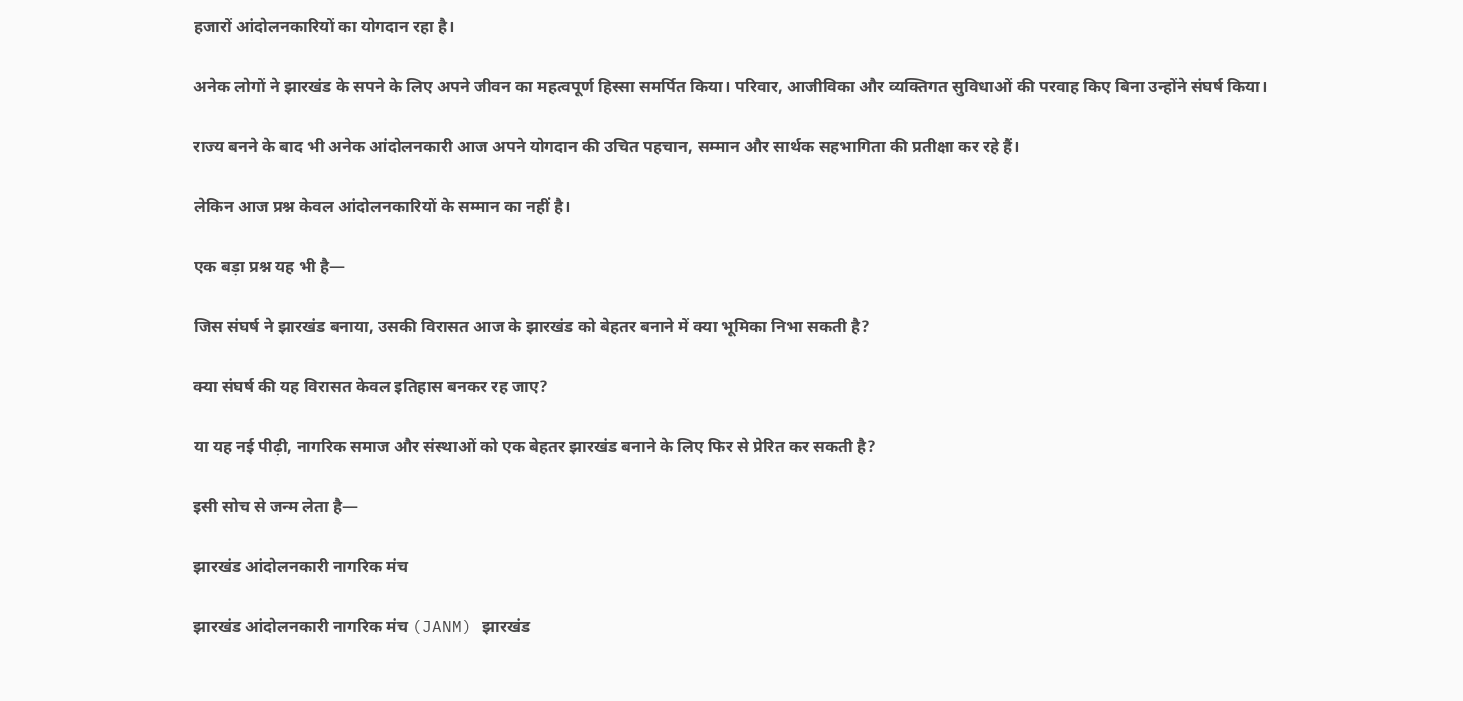हजारों आंदोलनकारियों का योगदान रहा है।

अनेक लोगों ने झारखंड के सपने के लिए अपने जीवन का महत्वपूर्ण हिस्सा समर्पित किया। परिवार, आजीविका और व्यक्तिगत सुविधाओं की परवाह किए बिना उन्होंने संघर्ष किया।

राज्य बनने के बाद भी अनेक आंदोलनकारी आज अपने योगदान की उचित पहचान, सम्मान और सार्थक सहभागिता की प्रतीक्षा कर रहे हैं।

लेकिन आज प्रश्न केवल आंदोलनकारियों के सम्मान का नहीं है।

एक बड़ा प्रश्न यह भी है—

जिस संघर्ष ने झारखंड बनाया, उसकी विरासत आज के झारखंड को बेहतर बनाने में क्या भूमिका निभा सकती है?

क्या संघर्ष की यह विरासत केवल इतिहास बनकर रह जाए?

या यह नई पीढ़ी, नागरिक समाज और संस्थाओं को एक बेहतर झारखंड बनाने के लिए फिर से प्रेरित कर सकती है?

इसी सोच से जन्म लेता है—

झारखंड आंदोलनकारी नागरिक मंच

झारखंड आंदोलनकारी नागरिक मंच (JANM) झारखंड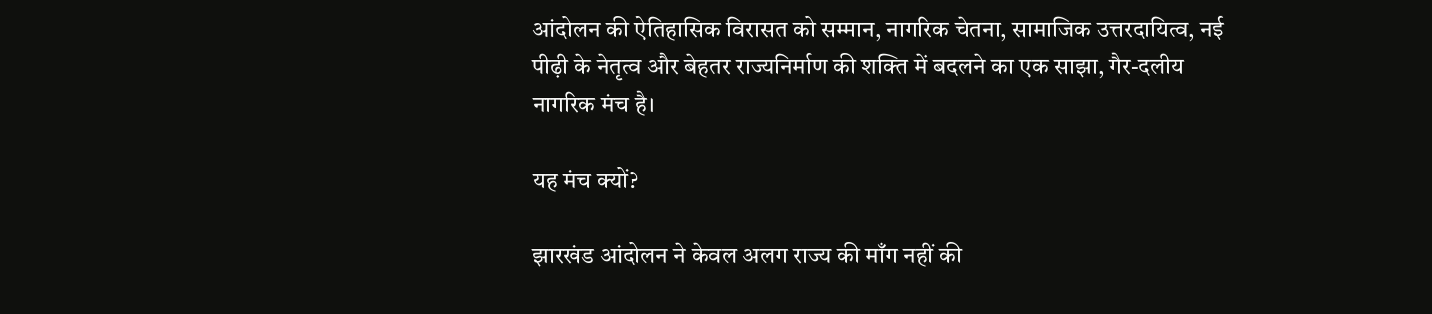आंदोलन की ऐतिहासिक विरासत को सम्मान, नागरिक चेतना, सामाजिक उत्तरदायित्व, नई पीढ़ी के नेतृत्व और बेहतर राज्यनिर्माण की शक्ति में बदलने का एक साझा, गैर-दलीय नागरिक मंच है।

यह मंच क्यों?

झारखंड आंदोलन ने केवल अलग राज्य की माँग नहीं की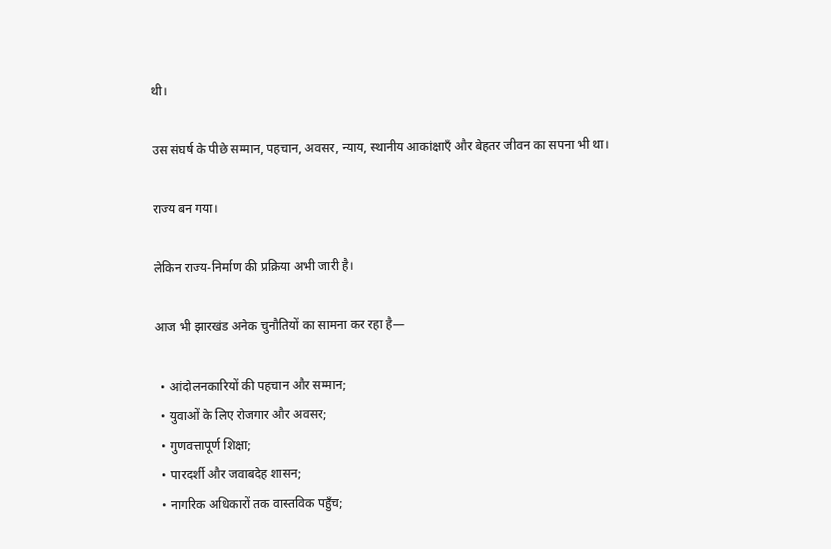थी।

उस संघर्ष के पीछे सम्मान, पहचान, अवसर, न्याय, स्थानीय आकांक्षाएँ और बेहतर जीवन का सपना भी था।

राज्य बन गया।

लेकिन राज्य-निर्माण की प्रक्रिया अभी जारी है।

आज भी झारखंड अनेक चुनौतियों का सामना कर रहा है—

  • आंदोलनकारियों की पहचान और सम्मान;
  • युवाओं के लिए रोजगार और अवसर;
  • गुणवत्तापूर्ण शिक्षा;
  • पारदर्शी और जवाबदेह शासन;
  • नागरिक अधिकारों तक वास्तविक पहुँच;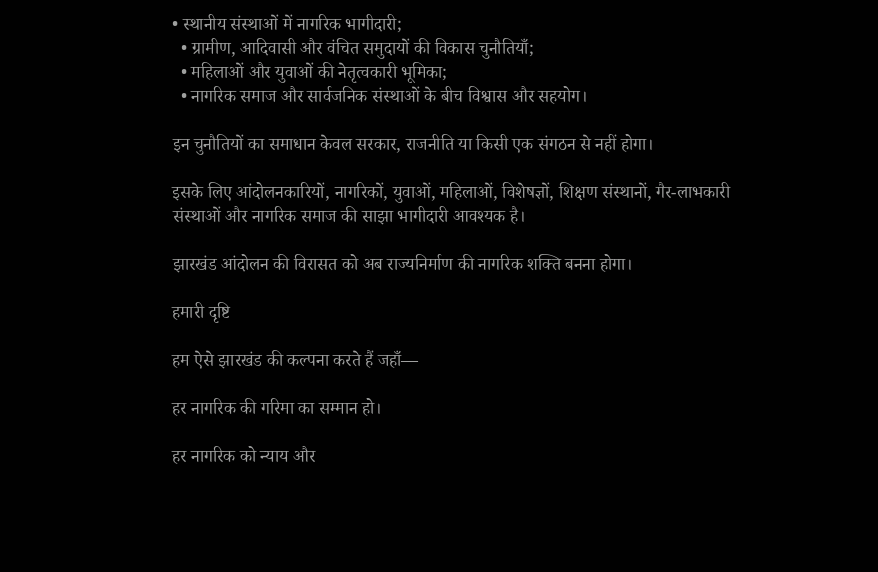• स्थानीय संस्थाओं में नागरिक भागीदारी;
  • ग्रामीण, आदिवासी और वंचित समुदायों की विकास चुनौतियाँ;
  • महिलाओं और युवाओं की नेतृत्वकारी भूमिका;
  • नागरिक समाज और सार्वजनिक संस्थाओं के बीच विश्वास और सहयोग।

इन चुनौतियों का समाधान केवल सरकार, राजनीति या किसी एक संगठन से नहीं होगा।

इसके लिए आंदोलनकारियों, नागरिकों, युवाओं, महिलाओं, विशेषज्ञों, शिक्षण संस्थानों, गैर-लाभकारी संस्थाओं और नागरिक समाज की साझा भागीदारी आवश्यक है।

झारखंड आंदोलन की विरासत को अब राज्यनिर्माण की नागरिक शक्ति बनना होगा।

हमारी दृष्टि

हम ऐसे झारखंड की कल्पना करते हैं जहाँ—

हर नागरिक की गरिमा का सम्मान हो।

हर नागरिक को न्याय और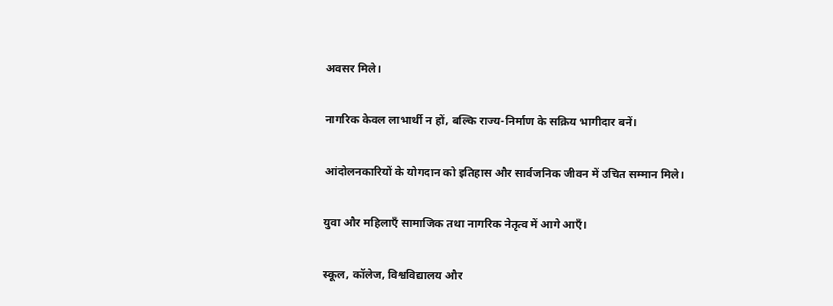अवसर मिले।

नागरिक केवल लाभार्थी न हों, बल्कि राज्य-निर्माण के सक्रिय भागीदार बनें।

आंदोलनकारियों के योगदान को इतिहास और सार्वजनिक जीवन में उचित सम्मान मिले।

युवा और महिलाएँ सामाजिक तथा नागरिक नेतृत्व में आगे आएँ।

स्कूल, कॉलेज, विश्वविद्यालय और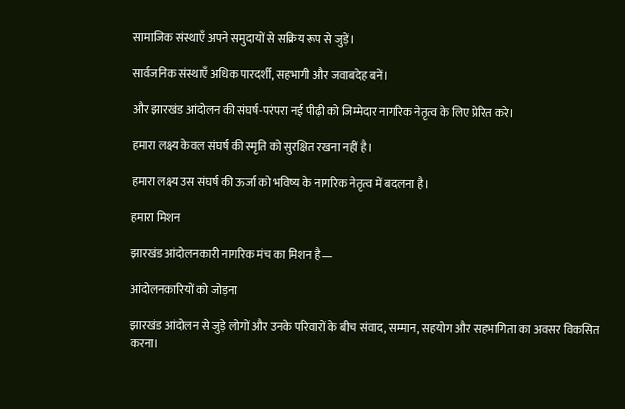सामाजिक संस्थाएँ अपने समुदायों से सक्रिय रूप से जुड़ें।

सार्वजनिक संस्थाएँ अधिक पारदर्शी, सहभागी और जवाबदेह बनें।

और झारखंड आंदोलन की संघर्ष-परंपरा नई पीढ़ी को जिम्मेदार नागरिक नेतृत्व के लिए प्रेरित करे।

हमारा लक्ष्य केवल संघर्ष की स्मृति को सुरक्षित रखना नहीं है।

हमारा लक्ष्य उस संघर्ष की ऊर्जा को भविष्य के नागरिक नेतृत्व में बदलना है।

हमारा मिशन

झारखंड आंदोलनकारी नागरिक मंच का मिशन है—

आंदोलनकारियों को जोड़ना

झारखंड आंदोलन से जुड़े लोगों और उनके परिवारों के बीच संवाद, सम्मान, सहयोग और सहभागिता का अवसर विकसित करना।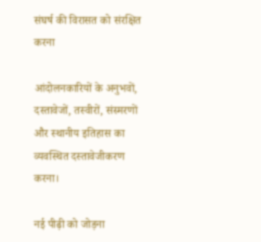संघर्ष की विरासत को संरक्षित करना

आंदोलनकारियों के अनुभवों, दस्तावेजों, तस्वीरों, संस्मरणों और स्थानीय इतिहास का व्यवस्थित दस्तावेजीकरण करना।

नई पीढ़ी को जोड़ना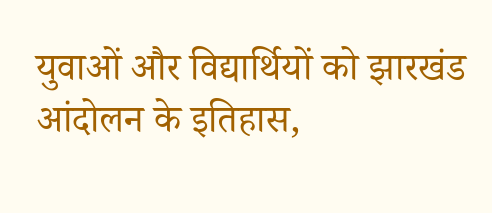युवाओं और विद्यार्थियों को झारखंड आंदोलन के इतिहास,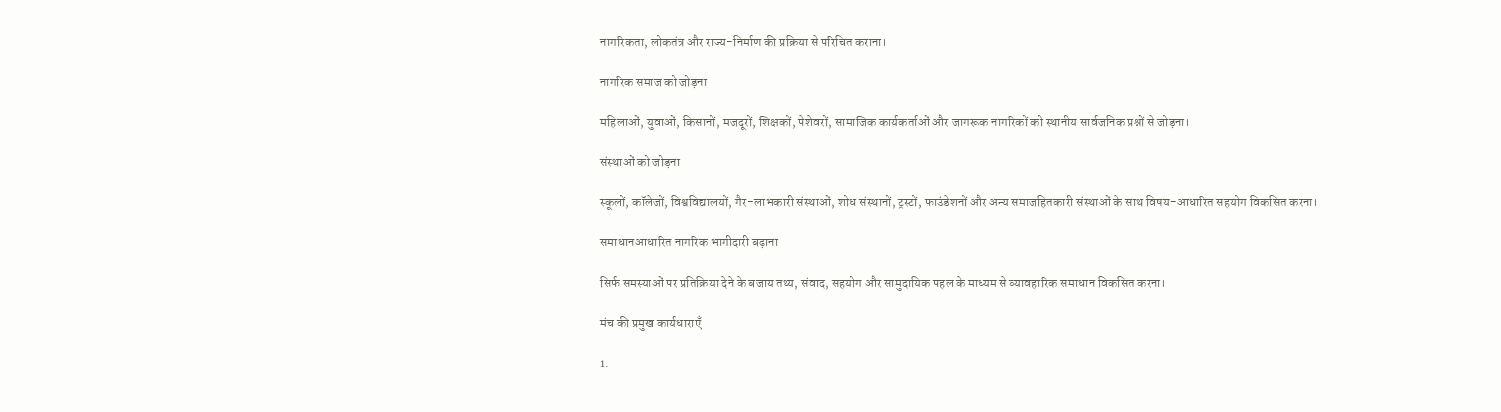नागरिकता, लोकतंत्र और राज्य-निर्माण की प्रक्रिया से परिचित कराना।

नागरिक समाज को जोड़ना

महिलाओं, युवाओं, किसानों, मजदूरों, शिक्षकों, पेशेवरों, सामाजिक कार्यकर्ताओं और जागरूक नागरिकों को स्थानीय सार्वजनिक प्रश्नों से जोड़ना।

संस्थाओं को जोड़ना

स्कूलों, कॉलेजों, विश्वविद्यालयों, गैर-लाभकारी संस्थाओं, शोध संस्थानों, ट्रस्टों, फाउंडेशनों और अन्य समाजहितकारी संस्थाओं के साथ विषय-आधारित सहयोग विकसित करना।

समाधानआधारित नागरिक भागीदारी बढ़ाना

सिर्फ समस्याओं पर प्रतिक्रिया देने के बजाय तथ्य, संवाद, सहयोग और सामुदायिक पहल के माध्यम से व्यावहारिक समाधान विकसित करना।

मंच की प्रमुख कार्यधाराएँ

1.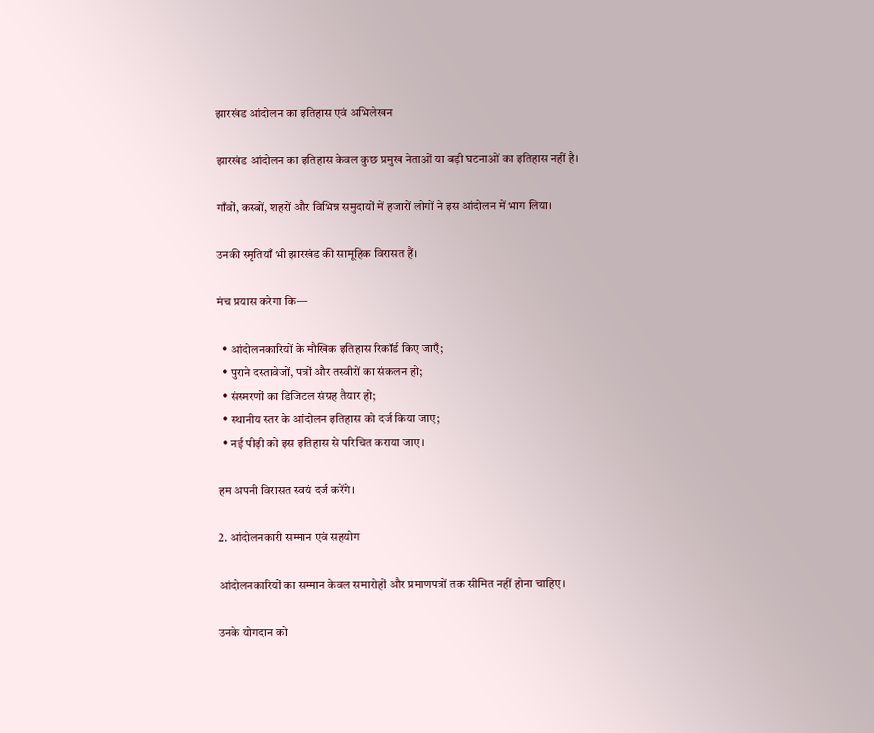झारखंड आंदोलन का इतिहास एवं अभिलेखन

झारखंड आंदोलन का इतिहास केवल कुछ प्रमुख नेताओं या बड़ी घटनाओं का इतिहास नहीं है।

गाँवों, कस्बों, शहरों और विभिन्न समुदायों में हजारों लोगों ने इस आंदोलन में भाग लिया।

उनकी स्मृतियाँ भी झारखंड की सामूहिक विरासत हैं।

मंच प्रयास करेगा कि—

  • आंदोलनकारियों के मौखिक इतिहास रिकॉर्ड किए जाएँ;
  • पुराने दस्तावेजों, पत्रों और तस्वीरों का संकलन हो;
  • संस्मरणों का डिजिटल संग्रह तैयार हो;
  • स्थानीय स्तर के आंदोलन इतिहास को दर्ज किया जाए;
  • नई पीढ़ी को इस इतिहास से परिचित कराया जाए।

हम अपनी विरासत स्वयं दर्ज करेंगे।

2. आंदोलनकारी सम्मान एवं सहयोग

आंदोलनकारियों का सम्मान केवल समारोहों और प्रमाणपत्रों तक सीमित नहीं होना चाहिए।

उनके योगदान को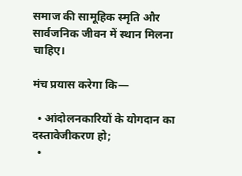समाज की सामूहिक स्मृति और सार्वजनिक जीवन में स्थान मिलना चाहिए।

मंच प्रयास करेगा कि—

  • आंदोलनकारियों के योगदान का दस्तावेजीकरण हो;
  •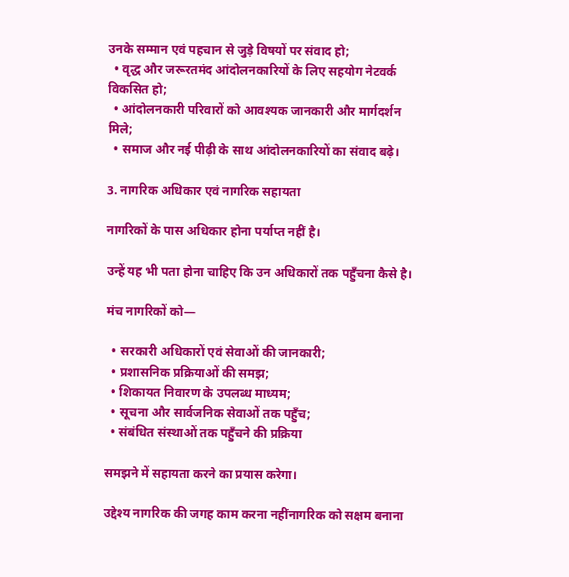उनके सम्मान एवं पहचान से जुड़े विषयों पर संवाद हो;
  • वृद्ध और जरूरतमंद आंदोलनकारियों के लिए सहयोग नेटवर्क विकसित हो;
  • आंदोलनकारी परिवारों को आवश्यक जानकारी और मार्गदर्शन मिले;
  • समाज और नई पीढ़ी के साथ आंदोलनकारियों का संवाद बढ़े।

3. नागरिक अधिकार एवं नागरिक सहायता

नागरिकों के पास अधिकार होना पर्याप्त नहीं है।

उन्हें यह भी पता होना चाहिए कि उन अधिकारों तक पहुँचना कैसे है।

मंच नागरिकों को—

  • सरकारी अधिकारों एवं सेवाओं की जानकारी;
  • प्रशासनिक प्रक्रियाओं की समझ;
  • शिकायत निवारण के उपलब्ध माध्यम;
  • सूचना और सार्वजनिक सेवाओं तक पहुँच;
  • संबंधित संस्थाओं तक पहुँचने की प्रक्रिया

समझने में सहायता करने का प्रयास करेगा।

उद्देश्य नागरिक की जगह काम करना नहींनागरिक को सक्षम बनाना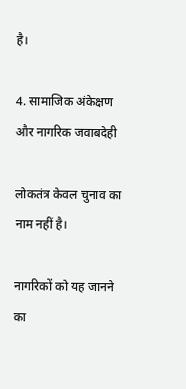है।

4. सामाजिक अंकेक्षण और नागरिक जवाबदेही

लोकतंत्र केवल चुनाव का नाम नहीं है।

नागरिकों को यह जानने का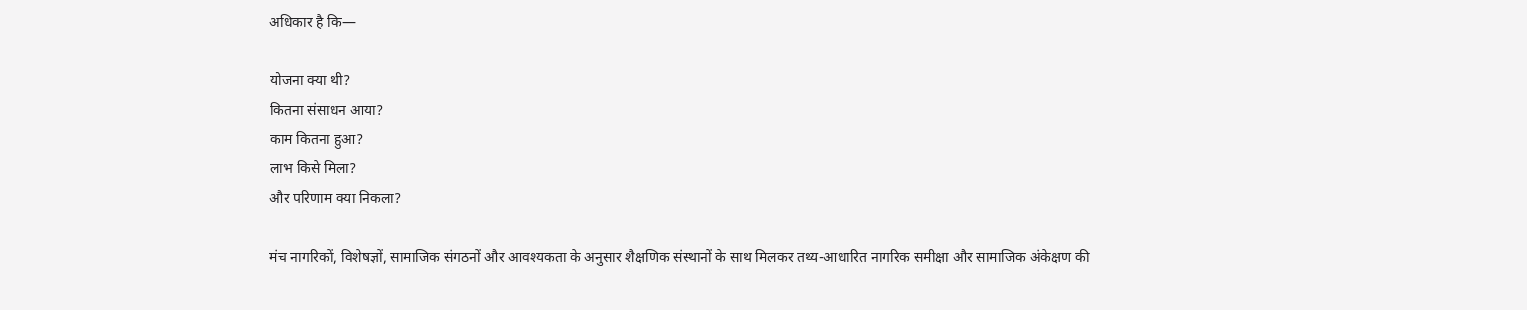अधिकार है कि—

योजना क्या थी?
कितना संसाधन आया?
काम कितना हुआ?
लाभ किसे मिला?
और परिणाम क्या निकला?

मंच नागरिकों, विशेषज्ञों, सामाजिक संगठनों और आवश्यकता के अनुसार शैक्षणिक संस्थानों के साथ मिलकर तथ्य-आधारित नागरिक समीक्षा और सामाजिक अंकेक्षण की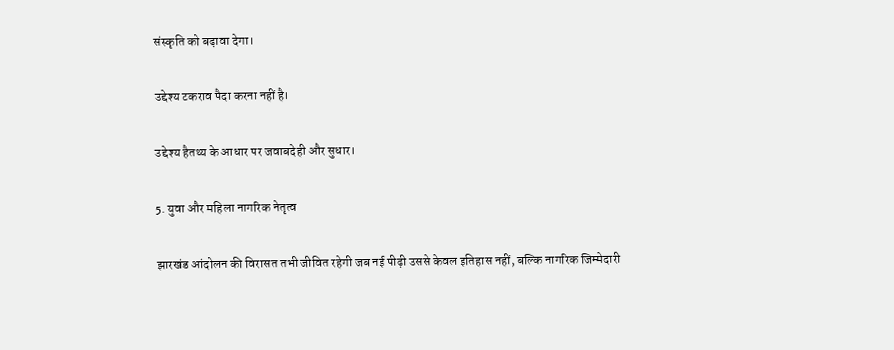संस्कृति को बढ़ावा देगा।

उद्देश्य टकराव पैदा करना नहीं है।

उद्देश्य हैतथ्य के आधार पर जवाबदेही और सुधार।

5. युवा और महिला नागरिक नेतृत्व

झारखंड आंदोलन की विरासत तभी जीवित रहेगी जब नई पीढ़ी उससे केवल इतिहास नहीं, बल्कि नागरिक जिम्मेदारी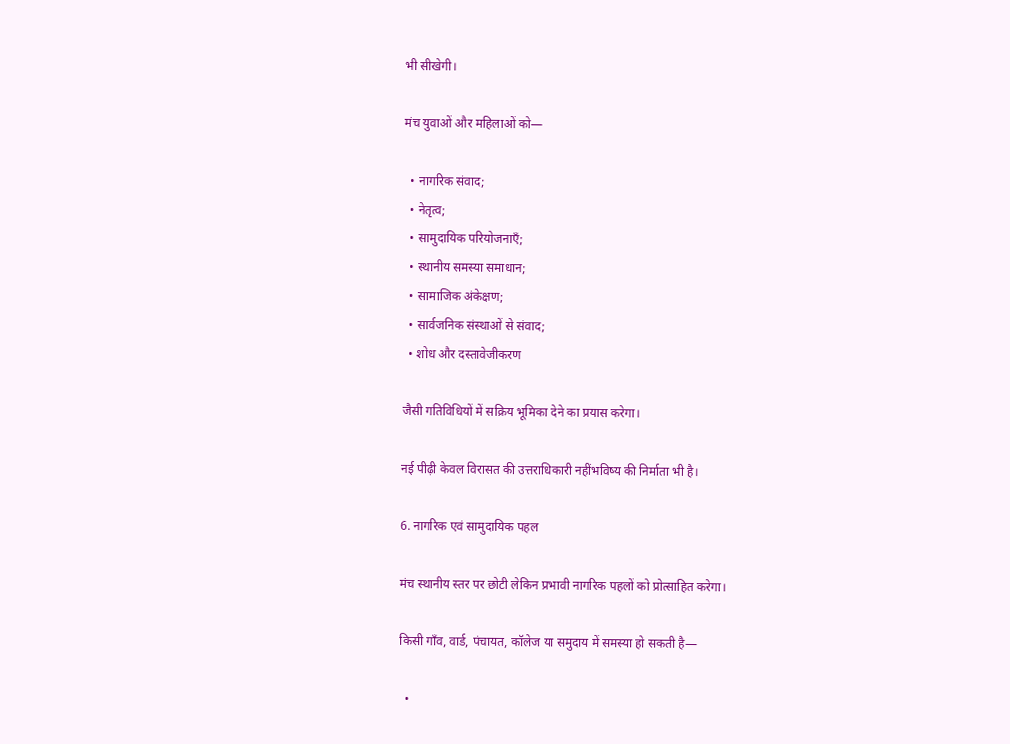भी सीखेगी।

मंच युवाओं और महिलाओं को—

  • नागरिक संवाद;
  • नेतृत्व;
  • सामुदायिक परियोजनाएँ;
  • स्थानीय समस्या समाधान;
  • सामाजिक अंकेक्षण;
  • सार्वजनिक संस्थाओं से संवाद;
  • शोध और दस्तावेजीकरण

जैसी गतिविधियों में सक्रिय भूमिका देने का प्रयास करेगा।

नई पीढ़ी केवल विरासत की उत्तराधिकारी नहींभविष्य की निर्माता भी है।

6. नागरिक एवं सामुदायिक पहल

मंच स्थानीय स्तर पर छोटी लेकिन प्रभावी नागरिक पहलों को प्रोत्साहित करेगा।

किसी गाँव, वार्ड, पंचायत, कॉलेज या समुदाय में समस्या हो सकती है—

  •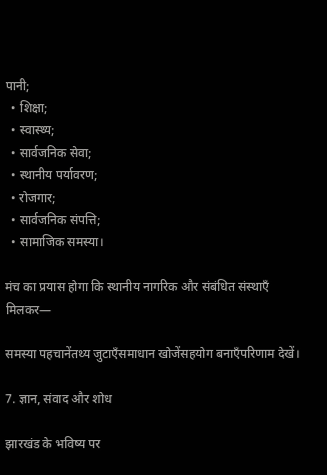पानी;
  • शिक्षा;
  • स्वास्थ्य;
  • सार्वजनिक सेवा;
  • स्थानीय पर्यावरण;
  • रोजगार;
  • सार्वजनिक संपत्ति;
  • सामाजिक समस्या।

मंच का प्रयास होगा कि स्थानीय नागरिक और संबंधित संस्थाएँ मिलकर—

समस्या पहचानेंतथ्य जुटाएँसमाधान खोजेंसहयोग बनाएँपरिणाम देखें।

7. ज्ञान, संवाद और शोध

झारखंड के भविष्य पर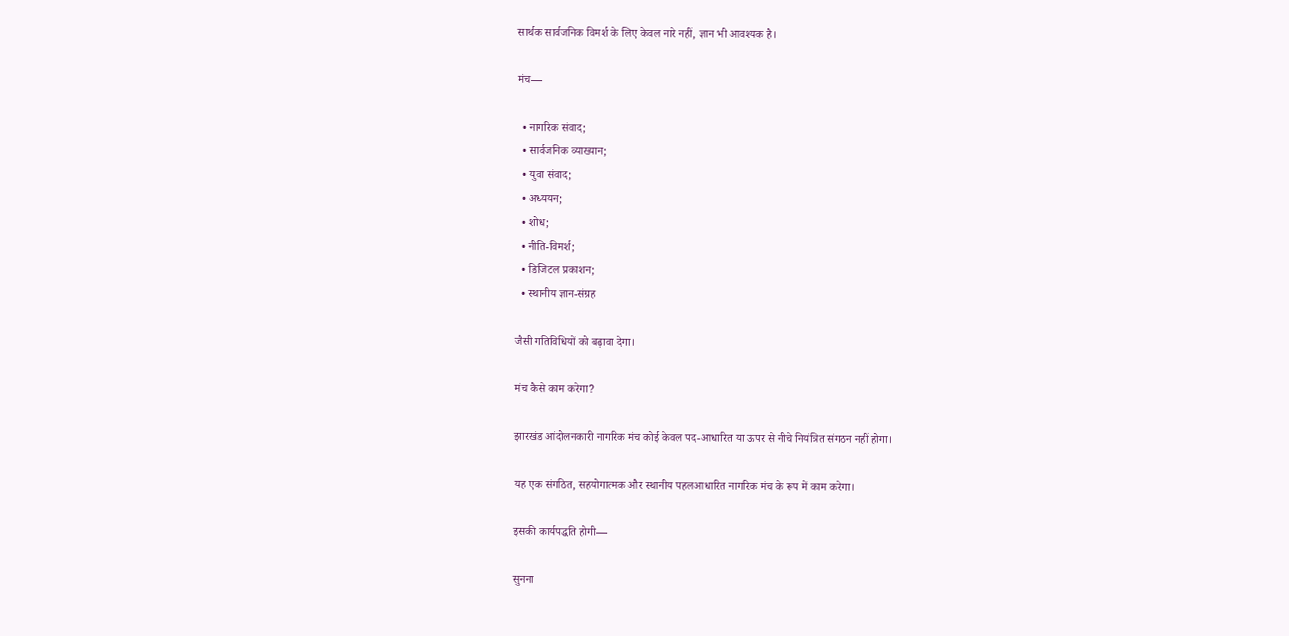सार्थक सार्वजनिक विमर्श के लिए केवल नारे नहीं, ज्ञान भी आवश्यक है।

मंच—

  • नागरिक संवाद;
  • सार्वजनिक व्याख्यान;
  • युवा संवाद;
  • अध्ययन;
  • शोध;
  • नीति-विमर्श;
  • डिजिटल प्रकाशन;
  • स्थानीय ज्ञान-संग्रह

जैसी गतिविधियों को बढ़ावा देगा।

मंच कैसे काम करेगा?

झारखंड आंदोलनकारी नागरिक मंच कोई केवल पद-आधारित या ऊपर से नीचे नियंत्रित संगठन नहीं होगा।

यह एक संगठित, सहयोगात्मक और स्थानीय पहलआधारित नागरिक मंच के रूप में काम करेगा।

इसकी कार्यपद्धति होगी—

सुनना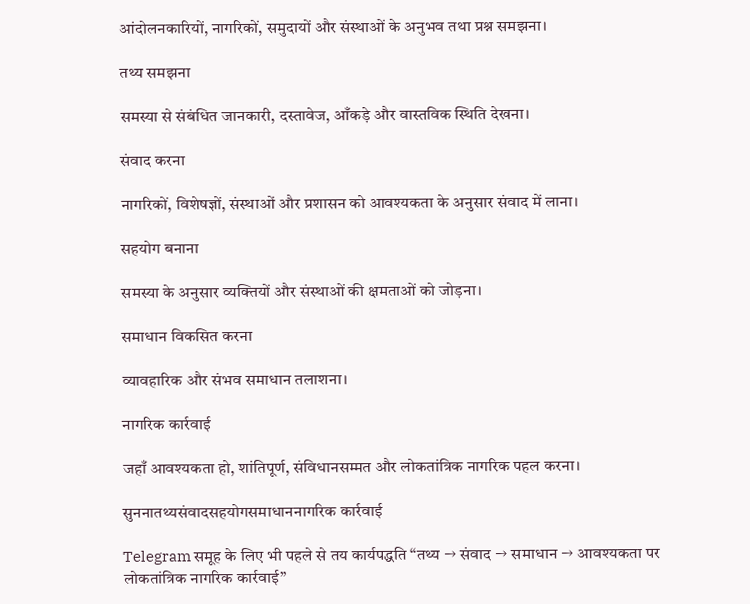आंदोलनकारियों, नागरिकों, समुदायों और संस्थाओं के अनुभव तथा प्रश्न समझना।

तथ्य समझना

समस्या से संबंधित जानकारी, दस्तावेज, आँकड़े और वास्तविक स्थिति देखना।

संवाद करना

नागरिकों, विशेषज्ञों, संस्थाओं और प्रशासन को आवश्यकता के अनुसार संवाद में लाना।

सहयोग बनाना

समस्या के अनुसार व्यक्तियों और संस्थाओं की क्षमताओं को जोड़ना।

समाधान विकसित करना

व्यावहारिक और संभव समाधान तलाशना।

नागरिक कार्रवाई

जहाँ आवश्यकता हो, शांतिपूर्ण, संविधानसम्मत और लोकतांत्रिक नागरिक पहल करना।

सुननातथ्यसंवादसहयोगसमाधाननागरिक कार्रवाई

Telegram समूह के लिए भी पहले से तय कार्यपद्धति “तथ्य → संवाद → समाधान → आवश्यकता पर लोकतांत्रिक नागरिक कार्रवाई”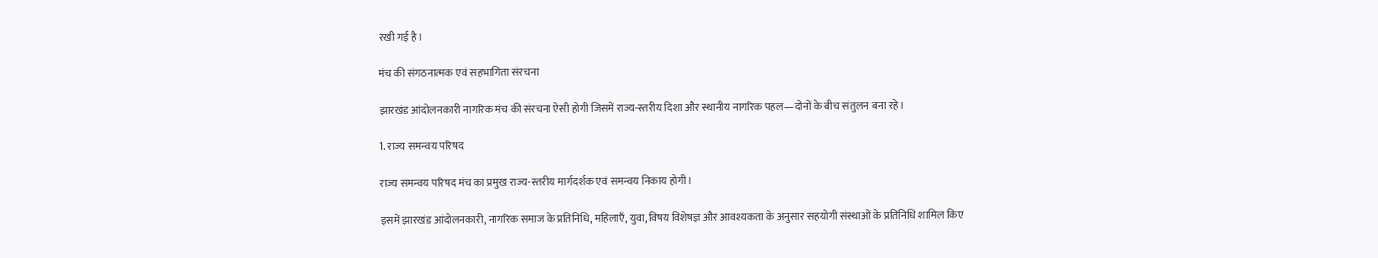रखी गई है।

मंच की संगठनात्मक एवं सहभागिता संरचना

झारखंड आंदोलनकारी नागरिक मंच की संरचना ऐसी होगी जिसमें राज्य-स्तरीय दिशा और स्थानीय नागरिक पहल—दोनों के बीच संतुलन बना रहे।

1. राज्य समन्वय परिषद

राज्य समन्वय परिषद मंच का प्रमुख राज्य-स्तरीय मार्गदर्शक एवं समन्वय निकाय होगी।

इसमें झारखंड आंदोलनकारी, नागरिक समाज के प्रतिनिधि, महिलाएँ, युवा, विषय विशेषज्ञ और आवश्यकता के अनुसार सहयोगी संस्थाओं के प्रतिनिधि शामिल किए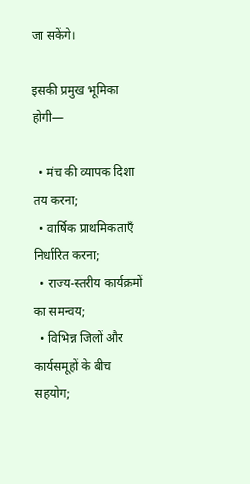जा सकेंगे।

इसकी प्रमुख भूमिका होगी—

  • मंच की व्यापक दिशा तय करना;
  • वार्षिक प्राथमिकताएँ निर्धारित करना;
  • राज्य-स्तरीय कार्यक्रमों का समन्वय;
  • विभिन्न जिलों और कार्यसमूहों के बीच सहयोग;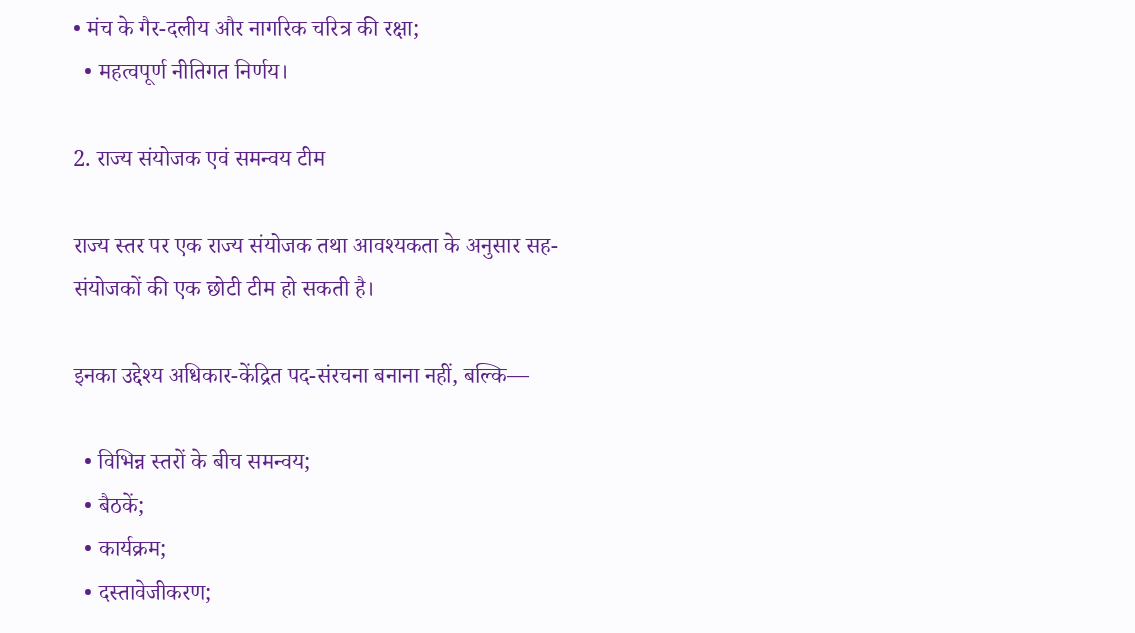• मंच के गैर-दलीय और नागरिक चरित्र की रक्षा;
  • महत्वपूर्ण नीतिगत निर्णय।

2. राज्य संयोजक एवं समन्वय टीम

राज्य स्तर पर एक राज्य संयोजक तथा आवश्यकता के अनुसार सह-संयोजकों की एक छोटी टीम हो सकती है।

इनका उद्देश्य अधिकार-केंद्रित पद-संरचना बनाना नहीं, बल्कि—

  • विभिन्न स्तरों के बीच समन्वय;
  • बैठकें;
  • कार्यक्रम;
  • दस्तावेजीकरण;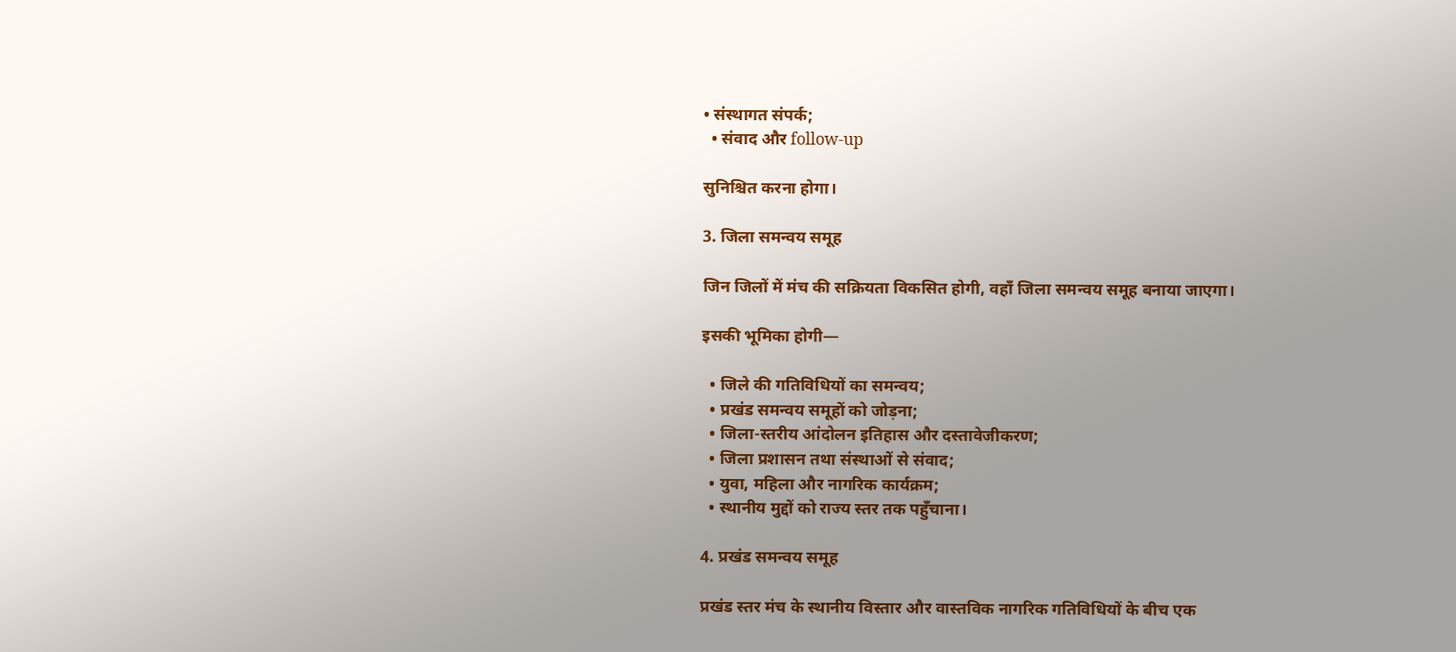• संस्थागत संपर्क;
  • संवाद और follow-up

सुनिश्चित करना होगा।

3. जिला समन्वय समूह

जिन जिलों में मंच की सक्रियता विकसित होगी, वहाँ जिला समन्वय समूह बनाया जाएगा।

इसकी भूमिका होगी—

  • जिले की गतिविधियों का समन्वय;
  • प्रखंड समन्वय समूहों को जोड़ना;
  • जिला-स्तरीय आंदोलन इतिहास और दस्तावेजीकरण;
  • जिला प्रशासन तथा संस्थाओं से संवाद;
  • युवा, महिला और नागरिक कार्यक्रम;
  • स्थानीय मुद्दों को राज्य स्तर तक पहुँचाना।

4. प्रखंड समन्वय समूह

प्रखंड स्तर मंच के स्थानीय विस्तार और वास्तविक नागरिक गतिविधियों के बीच एक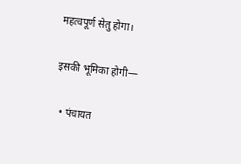महत्वपूर्ण सेतु होगा।

इसकी भूमिका होगी—

  • पंचायत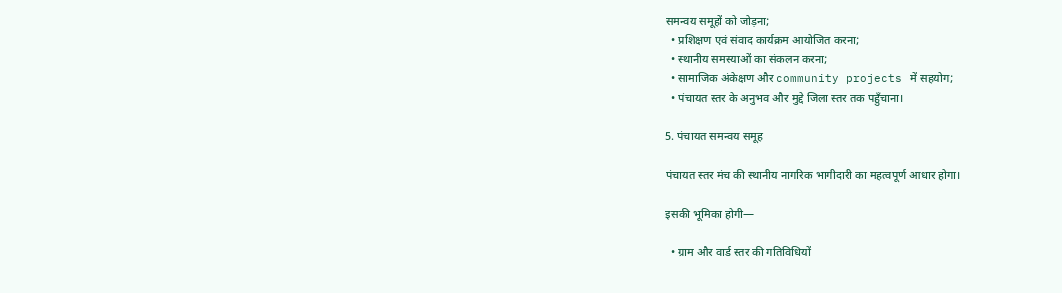समन्वय समूहों को जोड़ना;
  • प्रशिक्षण एवं संवाद कार्यक्रम आयोजित करना;
  • स्थानीय समस्याओं का संकलन करना;
  • सामाजिक अंकेक्षण और community projects में सहयोग;
  • पंचायत स्तर के अनुभव और मुद्दे जिला स्तर तक पहुँचाना।

5. पंचायत समन्वय समूह

पंचायत स्तर मंच की स्थानीय नागरिक भागीदारी का महत्वपूर्ण आधार होगा।

इसकी भूमिका होगी—

  • ग्राम और वार्ड स्तर की गतिविधियों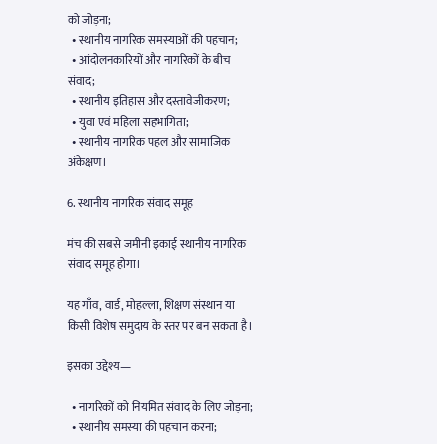को जोड़ना;
  • स्थानीय नागरिक समस्याओं की पहचान;
  • आंदोलनकारियों और नागरिकों के बीच संवाद;
  • स्थानीय इतिहास और दस्तावेजीकरण;
  • युवा एवं महिला सहभागिता;
  • स्थानीय नागरिक पहल और सामाजिक अंकेक्षण।

6. स्थानीय नागरिक संवाद समूह

मंच की सबसे जमीनी इकाई स्थानीय नागरिक संवाद समूह होगा।

यह गाँव, वार्ड, मोहल्ला, शिक्षण संस्थान या किसी विशेष समुदाय के स्तर पर बन सकता है।

इसका उद्देश्य—

  • नागरिकों को नियमित संवाद के लिए जोड़ना;
  • स्थानीय समस्या की पहचान करना;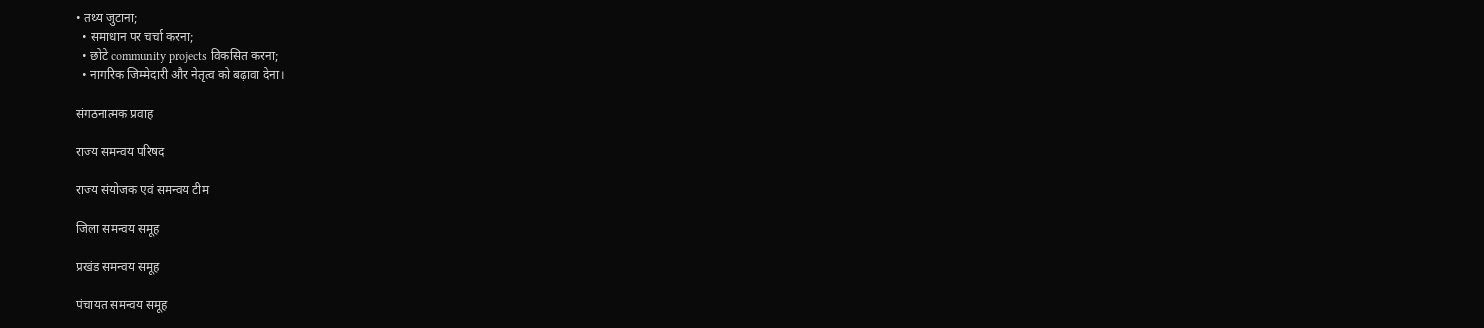• तथ्य जुटाना;
  • समाधान पर चर्चा करना;
  • छोटे community projects विकसित करना;
  • नागरिक जिम्मेदारी और नेतृत्व को बढ़ावा देना।

संगठनात्मक प्रवाह

राज्य समन्वय परिषद

राज्य संयोजक एवं समन्वय टीम

जिला समन्वय समूह

प्रखंड समन्वय समूह

पंचायत समन्वय समूह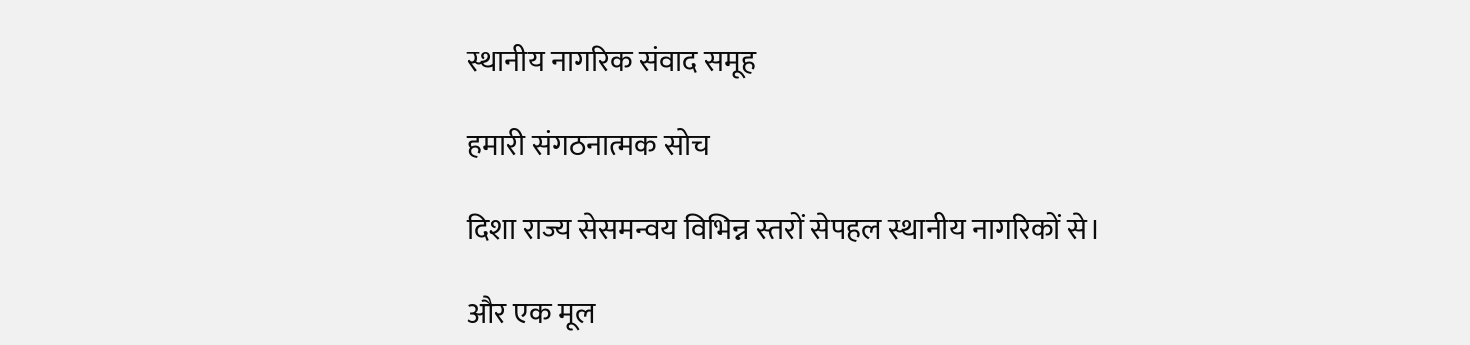स्थानीय नागरिक संवाद समूह

हमारी संगठनात्मक सोच

दिशा राज्य सेसमन्वय विभिन्न स्तरों सेपहल स्थानीय नागरिकों से।

और एक मूल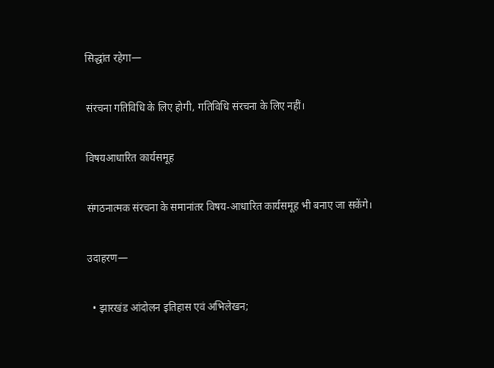सिद्धांत रहेगा—

संरचना गतिविधि के लिए होगी, गतिविधि संरचना के लिए नहीं।

विषयआधारित कार्यसमूह

संगठनात्मक संरचना के समानांतर विषय-आधारित कार्यसमूह भी बनाए जा सकेंगे।

उदाहरण—

  • झारखंड आंदोलन इतिहास एवं अभिलेखन;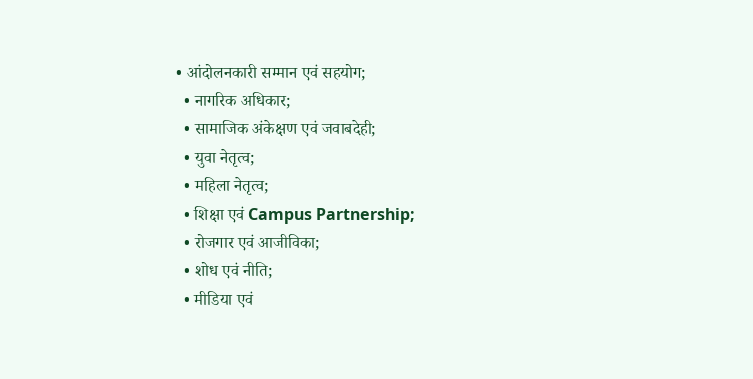• आंदोलनकारी सम्मान एवं सहयोग;
  • नागरिक अधिकार;
  • सामाजिक अंकेक्षण एवं जवाबदेही;
  • युवा नेतृत्व;
  • महिला नेतृत्व;
  • शिक्षा एवं Campus Partnership;
  • रोजगार एवं आजीविका;
  • शोध एवं नीति;
  • मीडिया एवं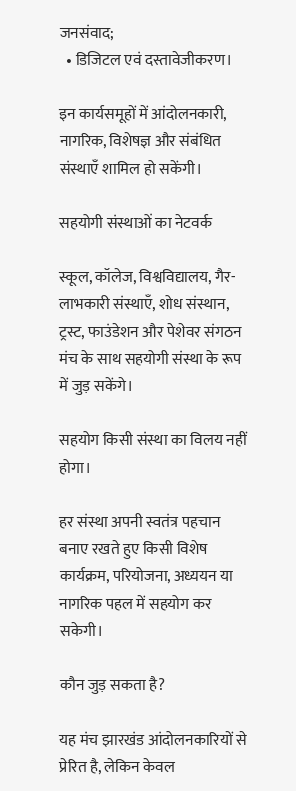जनसंवाद;
  • डिजिटल एवं दस्तावेजीकरण।

इन कार्यसमूहों में आंदोलनकारी, नागरिक, विशेषज्ञ और संबंधित संस्थाएँ शामिल हो सकेंगी।

सहयोगी संस्थाओं का नेटवर्क

स्कूल, कॉलेज, विश्वविद्यालय, गैर-लाभकारी संस्थाएँ, शोध संस्थान, ट्रस्ट, फाउंडेशन और पेशेवर संगठन मंच के साथ सहयोगी संस्था के रूप में जुड़ सकेंगे।

सहयोग किसी संस्था का विलय नहीं होगा।

हर संस्था अपनी स्वतंत्र पहचान बनाए रखते हुए किसी विशेष कार्यक्रम, परियोजना, अध्ययन या नागरिक पहल में सहयोग कर सकेगी।

कौन जुड़ सकता है?

यह मंच झारखंड आंदोलनकारियों से प्रेरित है, लेकिन केवल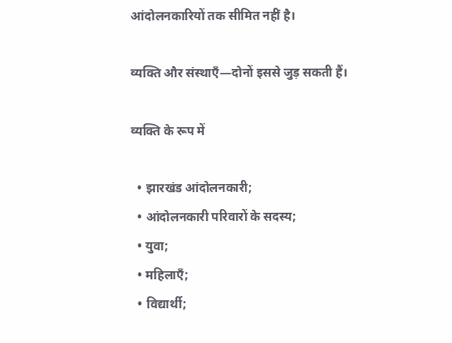आंदोलनकारियों तक सीमित नहीं है।

व्यक्ति और संस्थाएँ—दोनों इससे जुड़ सकती हैं।

व्यक्ति के रूप में

  • झारखंड आंदोलनकारी;
  • आंदोलनकारी परिवारों के सदस्य;
  • युवा;
  • महिलाएँ;
  • विद्यार्थी;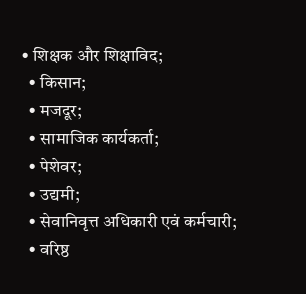• शिक्षक और शिक्षाविद;
  • किसान;
  • मजदूर;
  • सामाजिक कार्यकर्ता;
  • पेशेवर;
  • उद्यमी;
  • सेवानिवृत्त अधिकारी एवं कर्मचारी;
  • वरिष्ठ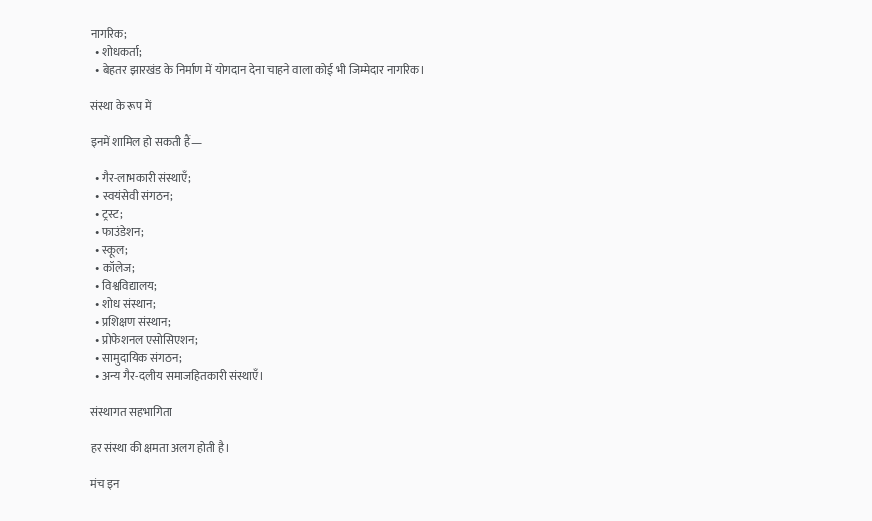नागरिक;
  • शोधकर्ता;
  • बेहतर झारखंड के निर्माण में योगदान देना चाहने वाला कोई भी जिम्मेदार नागरिक।

संस्था के रूप में

इनमें शामिल हो सकती हैं—

  • गैर-लाभकारी संस्थाएँ;
  • स्वयंसेवी संगठन;
  • ट्रस्ट;
  • फाउंडेशन;
  • स्कूल;
  • कॉलेज;
  • विश्वविद्यालय;
  • शोध संस्थान;
  • प्रशिक्षण संस्थान;
  • प्रोफेशनल एसोसिएशन;
  • सामुदायिक संगठन;
  • अन्य गैर-दलीय समाजहितकारी संस्थाएँ।

संस्थागत सहभागिता

हर संस्था की क्षमता अलग होती है।

मंच इन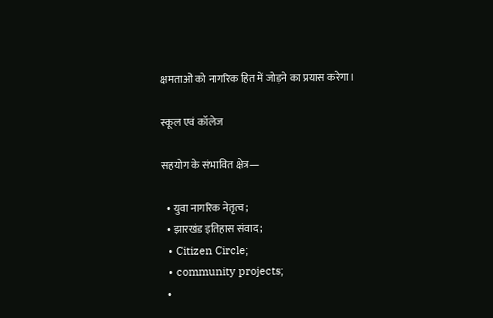क्षमताओं को नागरिक हित में जोड़ने का प्रयास करेगा।

स्कूल एवं कॉलेज

सहयोग के संभावित क्षेत्र—

  • युवा नागरिक नेतृत्व;
  • झारखंड इतिहास संवाद;
  • Citizen Circle;
  • community projects;
  •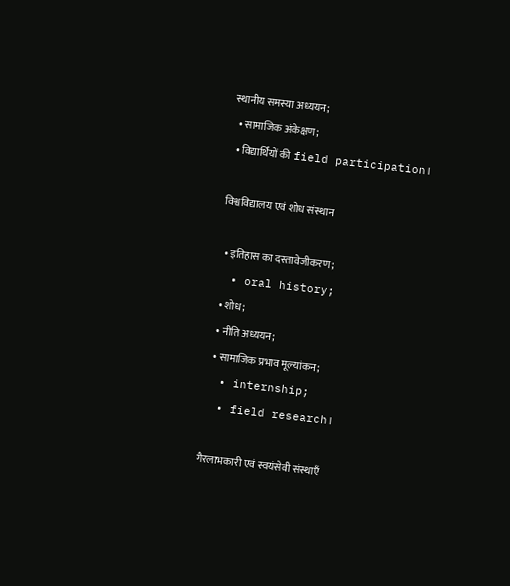स्थानीय समस्या अध्ययन;
  • सामाजिक अंकेक्षण;
  • विद्यार्थियों की field participation।

विश्वविद्यालय एवं शोध संस्थान

  • इतिहास का दस्तावेजीकरण;
  • oral history;
  • शोध;
  • नीति अध्ययन;
  • सामाजिक प्रभाव मूल्यांकन;
  • internship;
  • field research।

गैरलाभकारी एवं स्वयंसेवी संस्थाएँ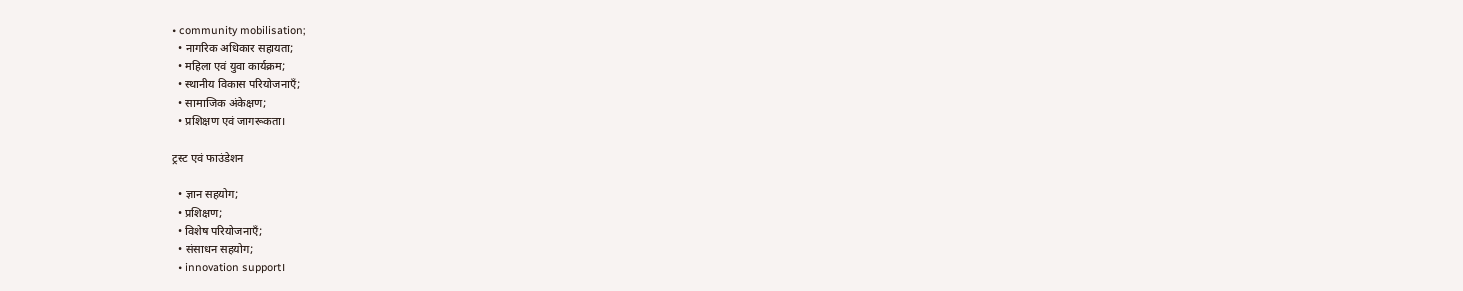• community mobilisation;
  • नागरिक अधिकार सहायता;
  • महिला एवं युवा कार्यक्रम;
  • स्थानीय विकास परियोजनाएँ;
  • सामाजिक अंकेक्षण;
  • प्रशिक्षण एवं जागरूकता।

ट्रस्ट एवं फाउंडेशन

  • ज्ञान सहयोग;
  • प्रशिक्षण;
  • विशेष परियोजनाएँ;
  • संसाधन सहयोग;
  • innovation support।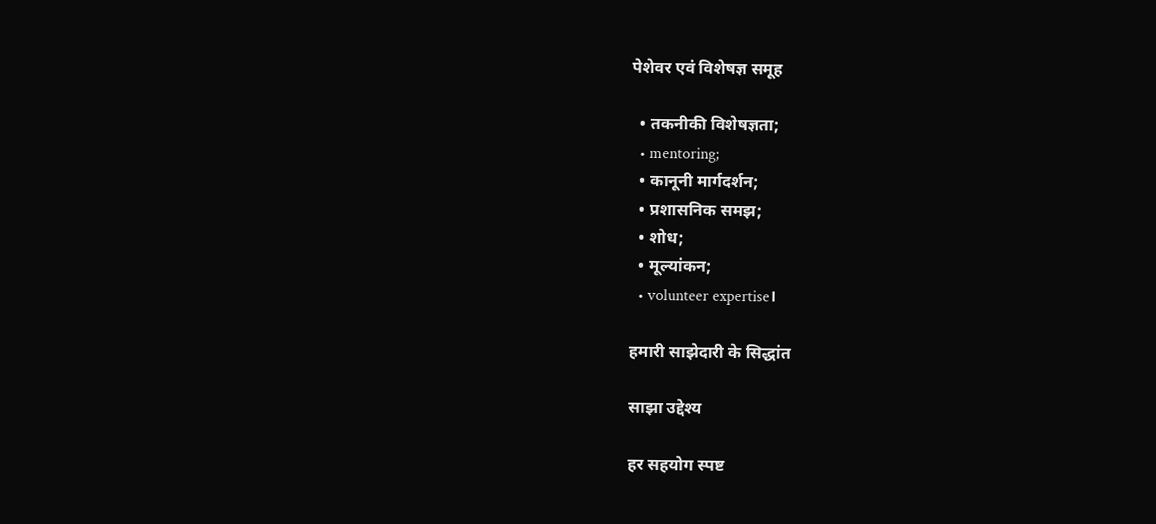पेशेवर एवं विशेषज्ञ समूह

  • तकनीकी विशेषज्ञता;
  • mentoring;
  • कानूनी मार्गदर्शन;
  • प्रशासनिक समझ;
  • शोध;
  • मूल्यांकन;
  • volunteer expertise।

हमारी साझेदारी के सिद्धांत

साझा उद्देश्य

हर सहयोग स्पष्ट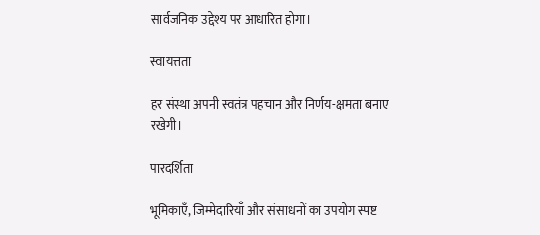सार्वजनिक उद्देश्य पर आधारित होगा।

स्वायत्तता

हर संस्था अपनी स्वतंत्र पहचान और निर्णय-क्षमता बनाए रखेगी।

पारदर्शिता

भूमिकाएँ, जिम्मेदारियाँ और संसाधनों का उपयोग स्पष्ट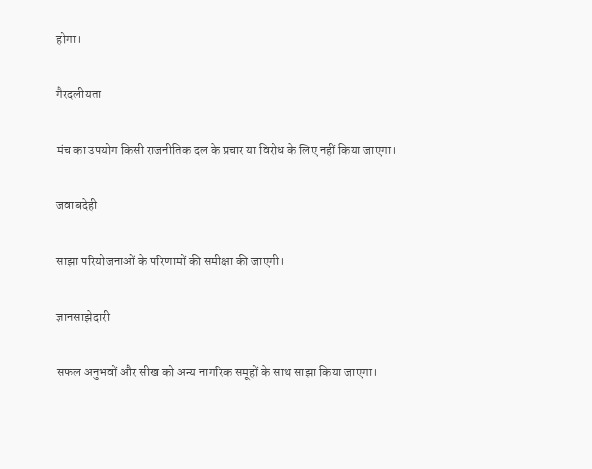होगा।

गैरदलीयता

मंच का उपयोग किसी राजनीतिक दल के प्रचार या विरोध के लिए नहीं किया जाएगा।

जवाबदेही

साझा परियोजनाओं के परिणामों की समीक्षा की जाएगी।

ज्ञानसाझेदारी

सफल अनुभवों और सीख को अन्य नागरिक समूहों के साथ साझा किया जाएगा।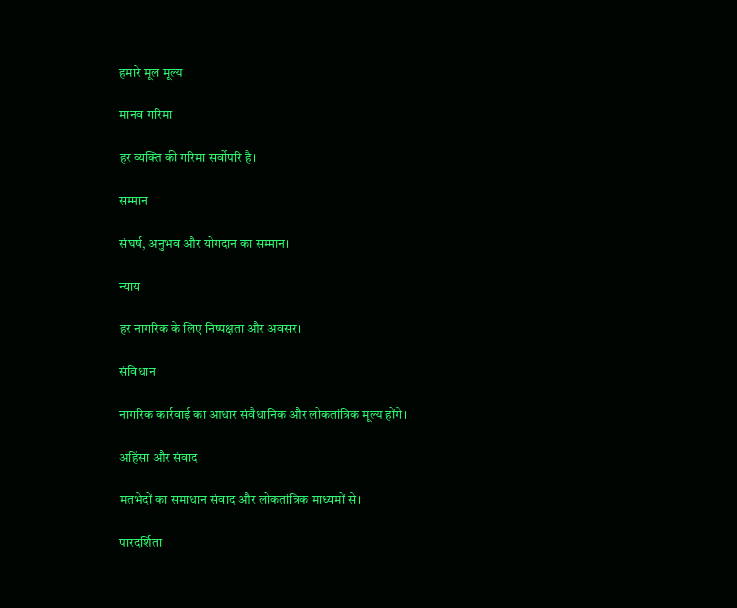हमारे मूल मूल्य

मानव गरिमा

हर व्यक्ति की गरिमा सर्वोपरि है।

सम्मान

संघर्ष, अनुभव और योगदान का सम्मान।

न्याय

हर नागरिक के लिए निष्पक्षता और अवसर।

संविधान

नागरिक कार्रवाई का आधार संवैधानिक और लोकतांत्रिक मूल्य होंगे।

अहिंसा और संवाद

मतभेदों का समाधान संवाद और लोकतांत्रिक माध्यमों से।

पारदर्शिता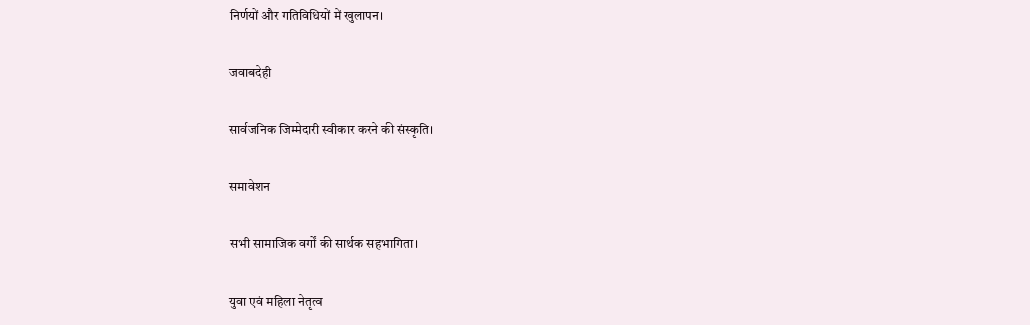निर्णयों और गतिविधियों में खुलापन।

जवाबदेही

सार्वजनिक जिम्मेदारी स्वीकार करने की संस्कृति।

समावेशन

सभी सामाजिक वर्गों की सार्थक सहभागिता।

युवा एवं महिला नेतृत्व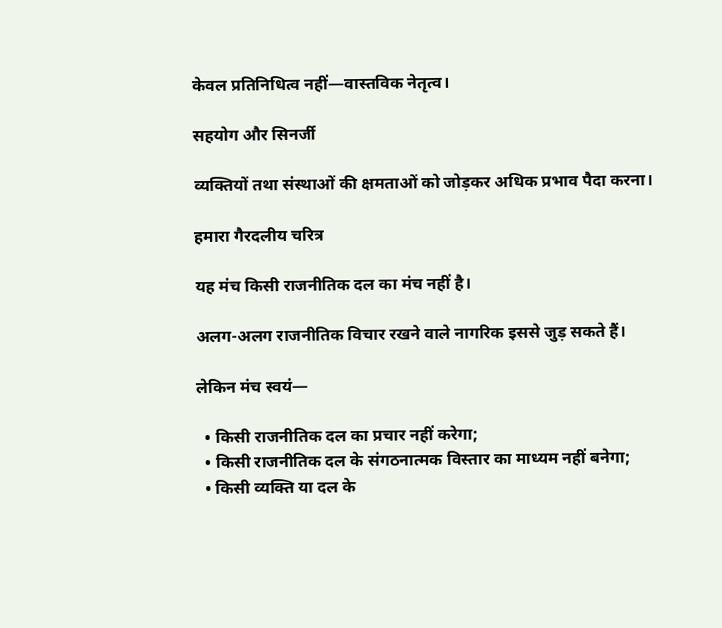केवल प्रतिनिधित्व नहीं—वास्तविक नेतृत्व।

सहयोग और सिनर्जी

व्यक्तियों तथा संस्थाओं की क्षमताओं को जोड़कर अधिक प्रभाव पैदा करना।

हमारा गैरदलीय चरित्र

यह मंच किसी राजनीतिक दल का मंच नहीं है।

अलग-अलग राजनीतिक विचार रखने वाले नागरिक इससे जुड़ सकते हैं।

लेकिन मंच स्वयं—

  • किसी राजनीतिक दल का प्रचार नहीं करेगा;
  • किसी राजनीतिक दल के संगठनात्मक विस्तार का माध्यम नहीं बनेगा;
  • किसी व्यक्ति या दल के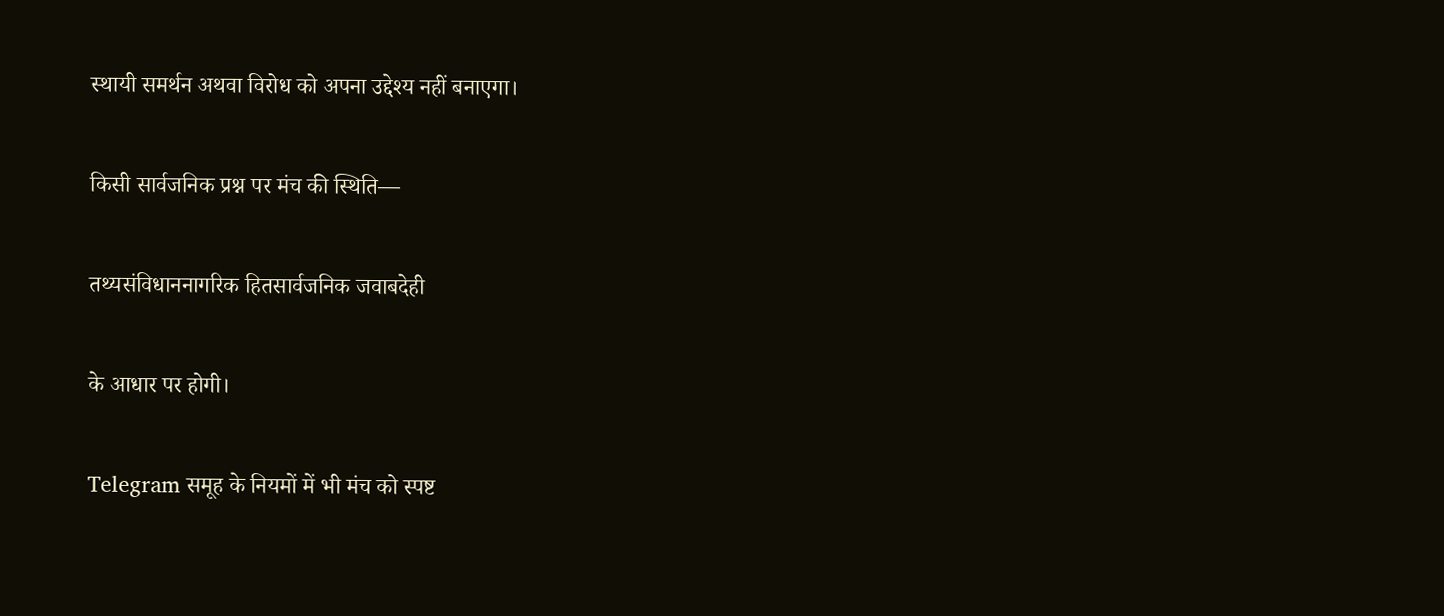स्थायी समर्थन अथवा विरोध को अपना उद्देश्य नहीं बनाएगा।

किसी सार्वजनिक प्रश्न पर मंच की स्थिति—

तथ्यसंविधाननागरिक हितसार्वजनिक जवाबदेही

के आधार पर होगी।

Telegram समूह के नियमों में भी मंच को स्पष्ट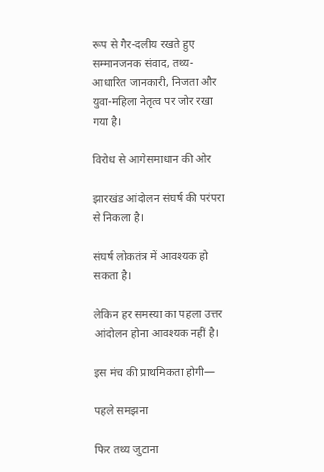रूप से गैर-दलीय रखते हुए सम्मानजनक संवाद, तथ्य-आधारित जानकारी, निजता और युवा-महिला नेतृत्व पर जोर रखा गया है।

विरोध से आगेसमाधान की ओर

झारखंड आंदोलन संघर्ष की परंपरा से निकला है।

संघर्ष लोकतंत्र में आवश्यक हो सकता है।

लेकिन हर समस्या का पहला उत्तर आंदोलन होना आवश्यक नहीं है।

इस मंच की प्राथमिकता होगी—

पहले समझना

फिर तथ्य जुटाना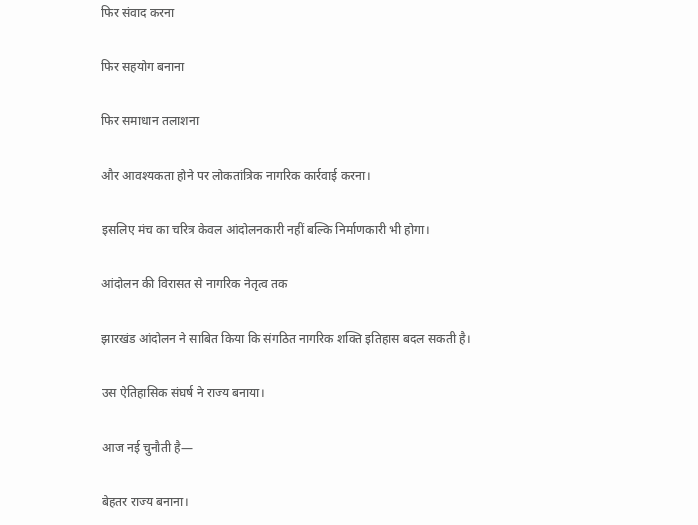फिर संवाद करना

फिर सहयोग बनाना

फिर समाधान तलाशना

और आवश्यकता होने पर लोकतांत्रिक नागरिक कार्रवाई करना।

इसलिए मंच का चरित्र केवल आंदोलनकारी नहीं बल्कि निर्माणकारी भी होगा।

आंदोलन की विरासत से नागरिक नेतृत्व तक

झारखंड आंदोलन ने साबित किया कि संगठित नागरिक शक्ति इतिहास बदल सकती है।

उस ऐतिहासिक संघर्ष ने राज्य बनाया।

आज नई चुनौती है—

बेहतर राज्य बनाना।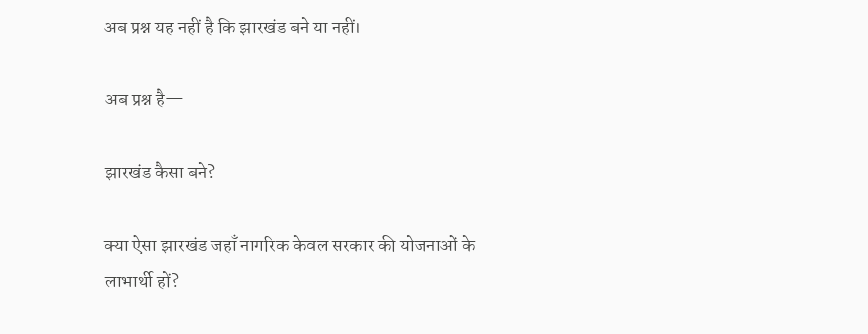अब प्रश्न यह नहीं है कि झारखंड बने या नहीं।

अब प्रश्न है—

झारखंड कैसा बने?

क्या ऐसा झारखंड जहाँ नागरिक केवल सरकार की योजनाओं के लाभार्थी हों?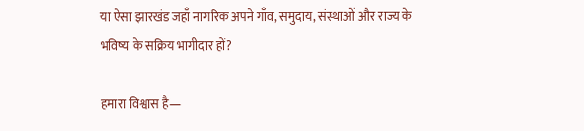या ऐसा झारखंड जहाँ नागरिक अपने गाँव, समुदाय, संस्थाओं और राज्य के भविष्य के सक्रिय भागीदार हों?

हमारा विश्वास है—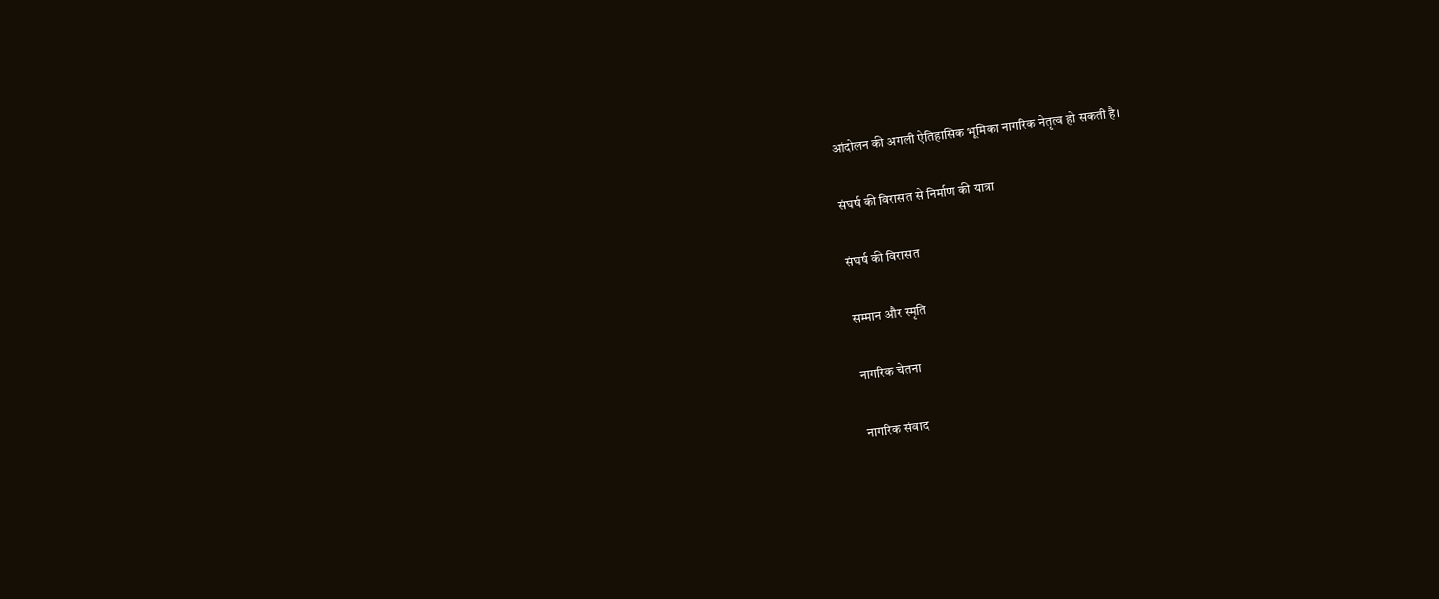आंदोलन की अगली ऐतिहासिक भूमिका नागरिक नेतृत्व हो सकती है।

संघर्ष की विरासत से निर्माण की यात्रा

संघर्ष की विरासत

सम्मान और स्मृति

नागरिक चेतना

नागरिक संवाद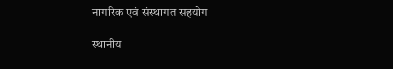नागरिक एवं संस्थागत सहयोग

स्थानीय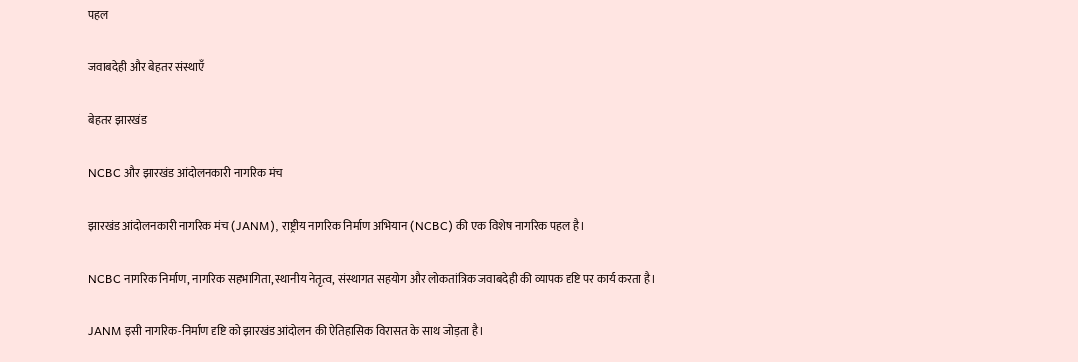पहल

जवाबदेही और बेहतर संस्थाएँ

बेहतर झारखंड

NCBC और झारखंड आंदोलनकारी नागरिक मंच

झारखंड आंदोलनकारी नागरिक मंच (JANM), राष्ट्रीय नागरिक निर्माण अभियान (NCBC) की एक विशेष नागरिक पहल है।

NCBC नागरिक निर्माण, नागरिक सहभागिता, स्थानीय नेतृत्व, संस्थागत सहयोग और लोकतांत्रिक जवाबदेही की व्यापक दृष्टि पर कार्य करता है।

JANM इसी नागरिक-निर्माण दृष्टि को झारखंड आंदोलन की ऐतिहासिक विरासत के साथ जोड़ता है।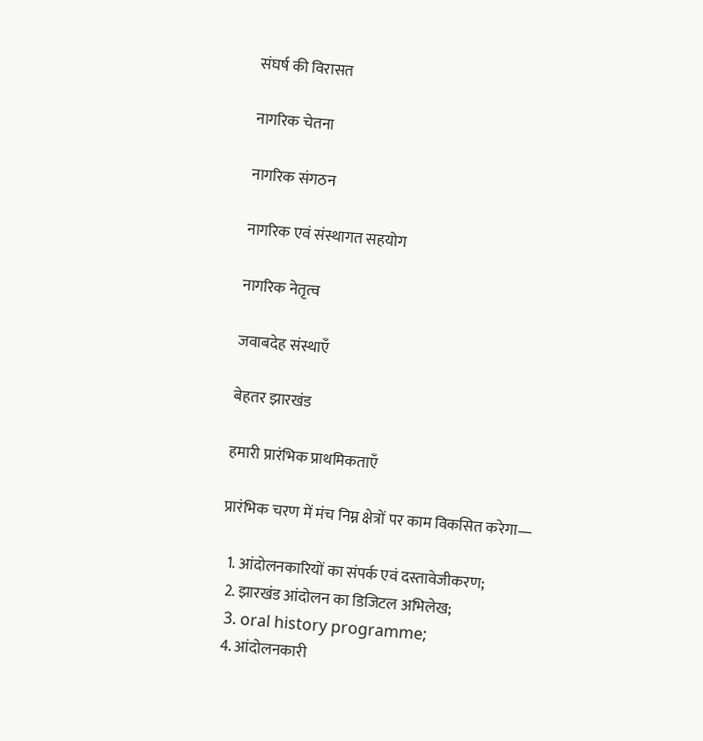संघर्ष की विरासत

नागरिक चेतना

नागरिक संगठन

नागरिक एवं संस्थागत सहयोग

नागरिक नेतृत्व

जवाबदेह संस्थाएँ

बेहतर झारखंड

हमारी प्रारंभिक प्राथमिकताएँ

प्रारंभिक चरण में मंच निम्न क्षेत्रों पर काम विकसित करेगा—

  1. आंदोलनकारियों का संपर्क एवं दस्तावेजीकरण;
  2. झारखंड आंदोलन का डिजिटल अभिलेख;
  3. oral history programme;
  4. आंदोलनकारी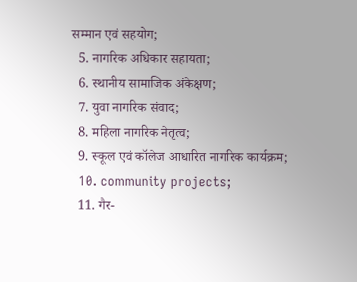सम्मान एवं सहयोग;
  5. नागरिक अधिकार सहायता;
  6. स्थानीय सामाजिक अंकेक्षण;
  7. युवा नागरिक संवाद;
  8. महिला नागरिक नेतृत्व;
  9. स्कूल एवं कॉलेज आधारित नागरिक कार्यक्रम;
  10. community projects;
  11. गैर-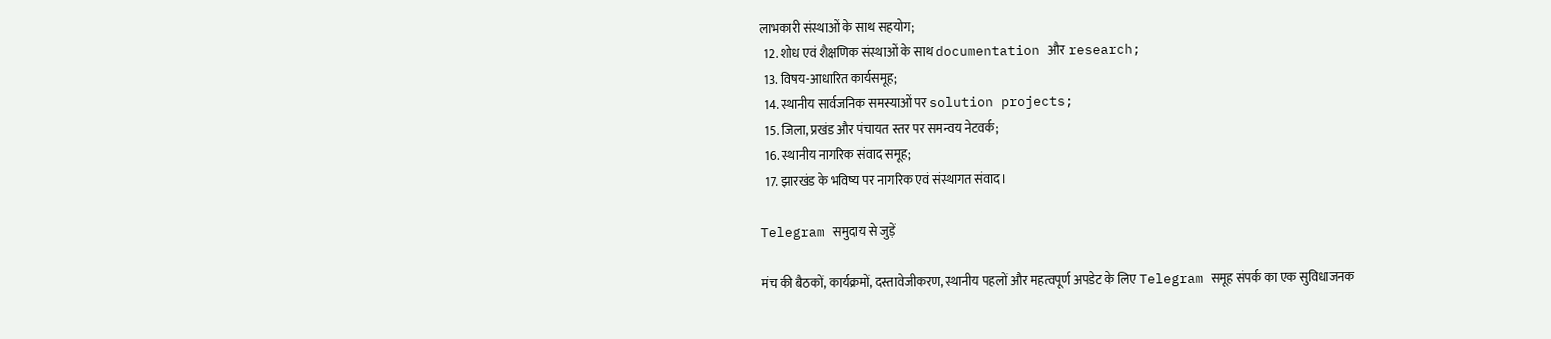लाभकारी संस्थाओं के साथ सहयोग;
  12. शोध एवं शैक्षणिक संस्थाओं के साथ documentation और research;
  13. विषय-आधारित कार्यसमूह;
  14. स्थानीय सार्वजनिक समस्याओं पर solution projects;
  15. जिला, प्रखंड और पंचायत स्तर पर समन्वय नेटवर्क;
  16. स्थानीय नागरिक संवाद समूह;
  17. झारखंड के भविष्य पर नागरिक एवं संस्थागत संवाद।

Telegram समुदाय से जुड़ें

मंच की बैठकों, कार्यक्रमों, दस्तावेजीकरण, स्थानीय पहलों और महत्वपूर्ण अपडेट के लिए Telegram समूह संपर्क का एक सुविधाजनक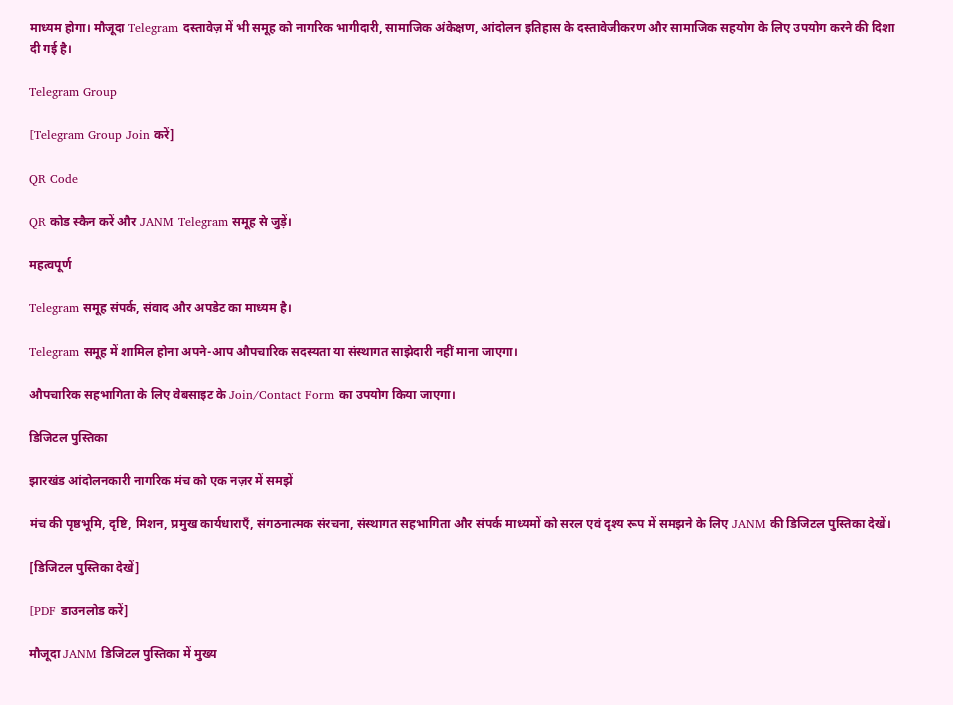माध्यम होगा। मौजूदा Telegram दस्तावेज़ में भी समूह को नागरिक भागीदारी, सामाजिक अंकेक्षण, आंदोलन इतिहास के दस्तावेजीकरण और सामाजिक सहयोग के लिए उपयोग करने की दिशा दी गई है।

Telegram Group

[Telegram Group Join करें]

QR Code

QR कोड स्कैन करें और JANM Telegram समूह से जुड़ें।

महत्वपूर्ण

Telegram समूह संपर्क, संवाद और अपडेट का माध्यम है।

Telegram समूह में शामिल होना अपने-आप औपचारिक सदस्यता या संस्थागत साझेदारी नहीं माना जाएगा।

औपचारिक सहभागिता के लिए वेबसाइट के Join/Contact Form का उपयोग किया जाएगा।

डिजिटल पुस्तिका

झारखंड आंदोलनकारी नागरिक मंच को एक नज़र में समझें

मंच की पृष्ठभूमि, दृष्टि, मिशन, प्रमुख कार्यधाराएँ, संगठनात्मक संरचना, संस्थागत सहभागिता और संपर्क माध्यमों को सरल एवं दृश्य रूप में समझने के लिए JANM की डिजिटल पुस्तिका देखें।

[डिजिटल पुस्तिका देखें]

[PDF डाउनलोड करें]

मौजूदा JANM डिजिटल पुस्तिका में मुख्य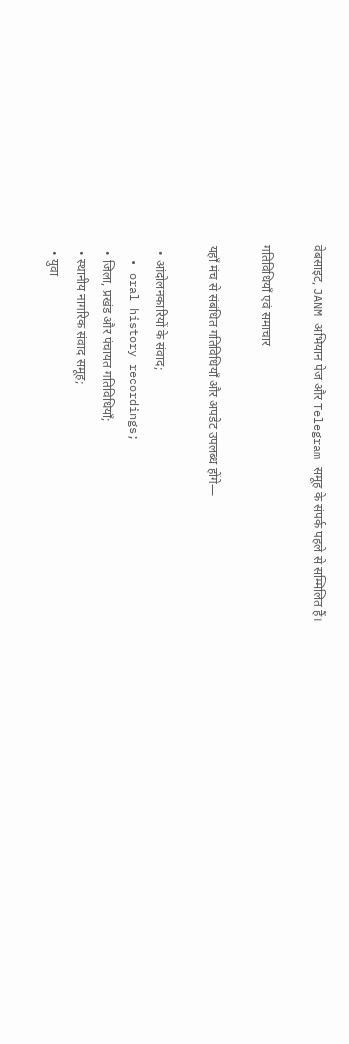वेबसाइट, JANM अभियान पेज और Telegram समूह के संपर्क पहले से सम्मिलित हैं।

गतिविधियाँ एवं समाचार

यहाँ मंच से संबंधित गतिविधियाँ और अपडेट उपलब्ध होंगे—

  • आंदोलनकारियों के संवाद;
  • oral history recordings;
  • जिला, प्रखंड और पंचायत गतिविधियाँ;
  • स्थानीय नागरिक संवाद समूह;
  • युवा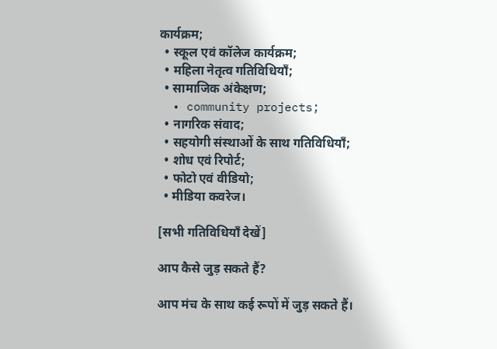कार्यक्रम;
  • स्कूल एवं कॉलेज कार्यक्रम;
  • महिला नेतृत्व गतिविधियाँ;
  • सामाजिक अंकेक्षण;
  • community projects;
  • नागरिक संवाद;
  • सहयोगी संस्थाओं के साथ गतिविधियाँ;
  • शोध एवं रिपोर्ट;
  • फोटो एवं वीडियो;
  • मीडिया कवरेज।

[सभी गतिविधियाँ देखें]

आप कैसे जुड़ सकते हैं?

आप मंच के साथ कई रूपों में जुड़ सकते हैं।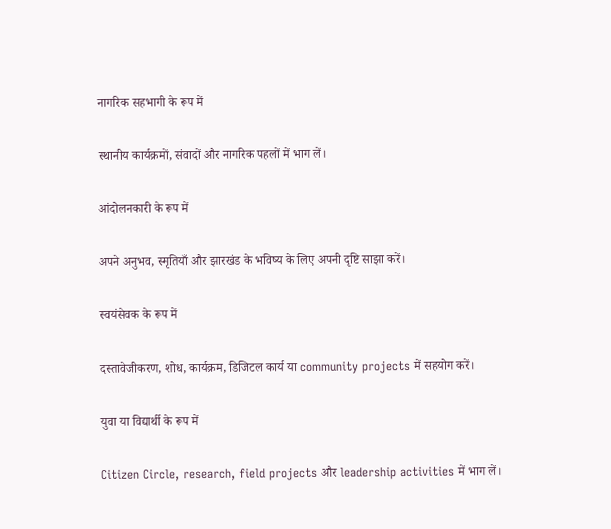नागरिक सहभागी के रूप में

स्थानीय कार्यक्रमों, संवादों और नागरिक पहलों में भाग लें।

आंदोलनकारी के रूप में

अपने अनुभव, स्मृतियाँ और झारखंड के भविष्य के लिए अपनी दृष्टि साझा करें।

स्वयंसेवक के रूप में

दस्तावेजीकरण, शोध, कार्यक्रम, डिजिटल कार्य या community projects में सहयोग करें।

युवा या विद्यार्थी के रूप में

Citizen Circle, research, field projects और leadership activities में भाग लें।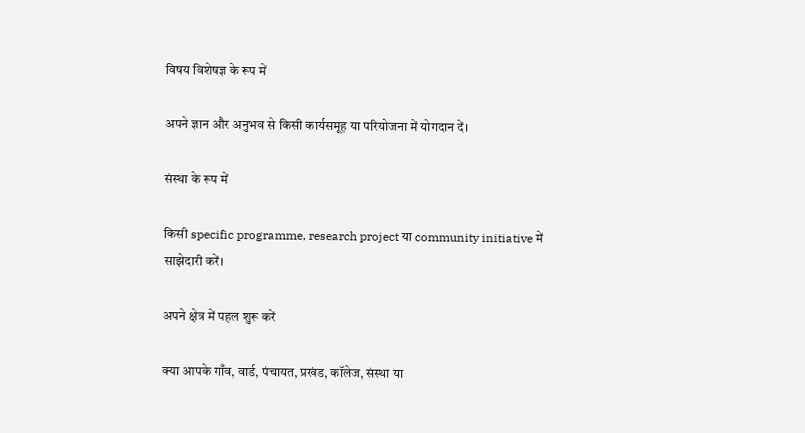विषय विशेषज्ञ के रूप में

अपने ज्ञान और अनुभव से किसी कार्यसमूह या परियोजना में योगदान दें।

संस्था के रूप में

किसी specific programme, research project या community initiative में साझेदारी करें।

अपने क्षेत्र में पहल शुरू करें

क्या आपके गाँव, वार्ड, पंचायत, प्रखंड, कॉलेज, संस्था या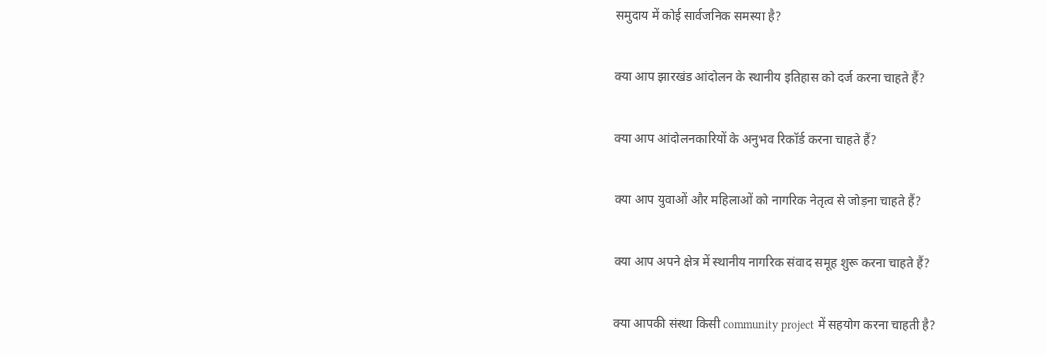समुदाय में कोई सार्वजनिक समस्या है?

क्या आप झारखंड आंदोलन के स्थानीय इतिहास को दर्ज करना चाहते हैं?

क्या आप आंदोलनकारियों के अनुभव रिकॉर्ड करना चाहते हैं?

क्या आप युवाओं और महिलाओं को नागरिक नेतृत्व से जोड़ना चाहते हैं?

क्या आप अपने क्षेत्र में स्थानीय नागरिक संवाद समूह शुरू करना चाहते हैं?

क्या आपकी संस्था किसी community project में सहयोग करना चाहती है?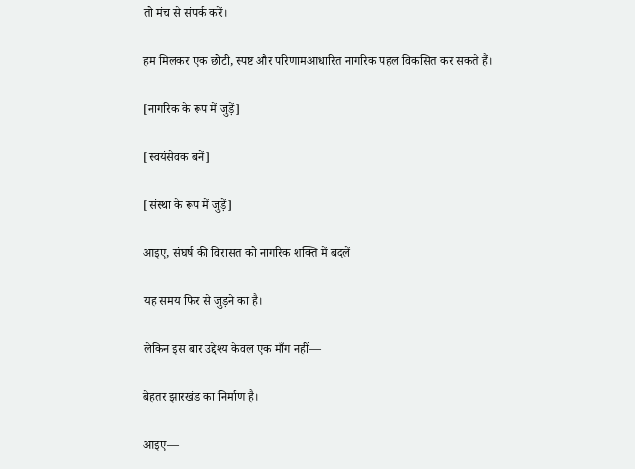तो मंच से संपर्क करें।

हम मिलकर एक छोटी, स्पष्ट और परिणामआधारित नागरिक पहल विकसित कर सकते हैं।

[नागरिक के रूप में जुड़ें]

[स्वयंसेवक बनें]

[संस्था के रूप में जुड़ें]

आइए, संघर्ष की विरासत को नागरिक शक्ति में बदलें

यह समय फिर से जुड़ने का है।

लेकिन इस बार उद्देश्य केवल एक माँग नहीं—

बेहतर झारखंड का निर्माण है।

आइए—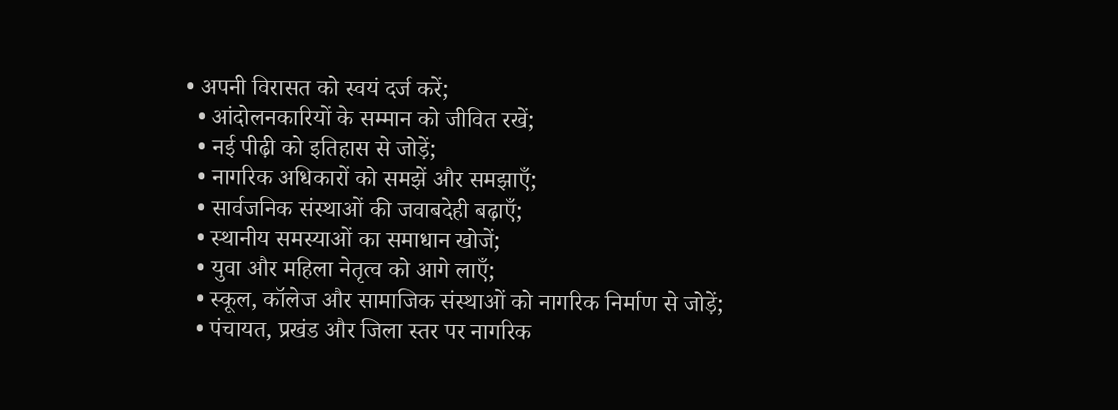• अपनी विरासत को स्वयं दर्ज करें;
  • आंदोलनकारियों के सम्मान को जीवित रखें;
  • नई पीढ़ी को इतिहास से जोड़ें;
  • नागरिक अधिकारों को समझें और समझाएँ;
  • सार्वजनिक संस्थाओं की जवाबदेही बढ़ाएँ;
  • स्थानीय समस्याओं का समाधान खोजें;
  • युवा और महिला नेतृत्व को आगे लाएँ;
  • स्कूल, कॉलेज और सामाजिक संस्थाओं को नागरिक निर्माण से जोड़ें;
  • पंचायत, प्रखंड और जिला स्तर पर नागरिक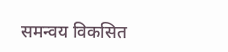समन्वय विकसित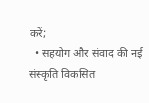करें;
  • सहयोग और संवाद की नई संस्कृति विकसित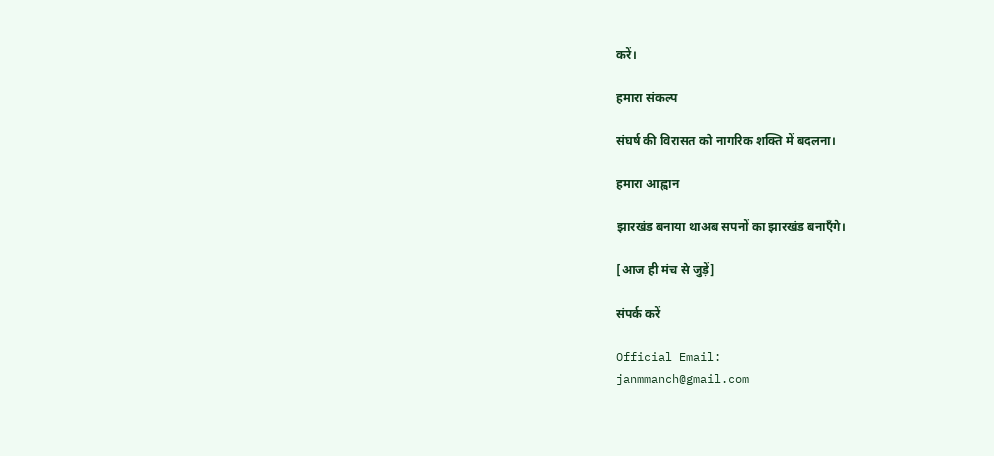करें।

हमारा संकल्प

संघर्ष की विरासत को नागरिक शक्ति में बदलना।

हमारा आह्वान

झारखंड बनाया थाअब सपनों का झारखंड बनाएँगे।

[आज ही मंच से जुड़ें]

संपर्क करें

Official Email:
janmmanch@gmail.com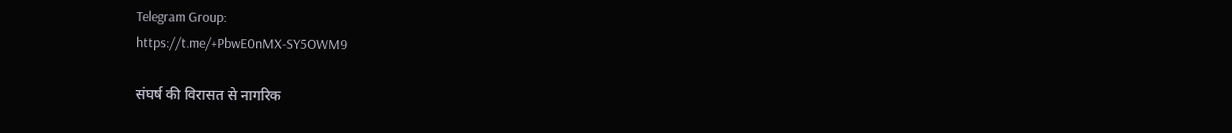Telegram Group:
https://t.me/+PbwE0nMX-SY5OWM9

संघर्ष की विरासत से नागरिक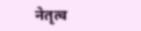नेतृत्व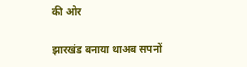की ओर

झारखंड बनाया थाअब सपनों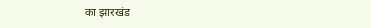का झारखंड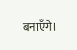बनाएँगे।